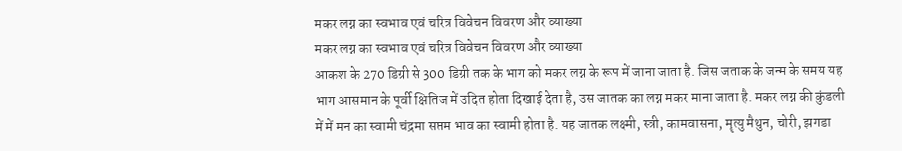मकर लग्न का स्वभाव एवं चरित्र विवेचन विवरण और व्याख्या
मकर लग्न का स्वभाव एवं चरित्र विवेचन विवरण और व्याख्या
आकश के 270 डिग्री से 300 डिग्री तक के भाग को मकर लग्न के रूप में जाना जाता है. जिस जताक के जन्म के समय यह भाग आसमान के पूर्वी क्षितिज में उदित होता दिखाई देता है, उस जातक का लग्न मकर माना जाता है. मकर लग्न की कुंडली में में मन का स्वामी चंद्रमा सप्तम भाव का स्वामी होता है. यह जातक लक्ष्मी, स्त्री, कामवासना, मॄत्यु मैथुन, चोरी, झगडा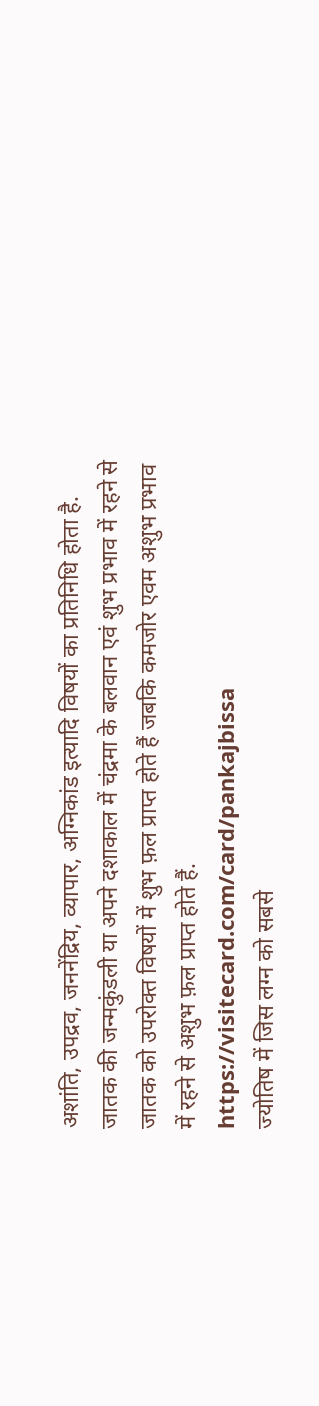अशांति, उपद्रव, जननेंद्रिय, व्यापार, अग्निकांड इत्यादि विषयों का प्रतिनिधि होता है. जातक की जन्मकुंडली या अपने दशाकाल में चंद्रमा के बलवान एवं शुभ प्रभाव में रहने से जातक को उपरोक्त विषयों में शुभ फ़ल प्राप्त होते हैं जबकि कमजोर एवम अशुभ प्रभाव में रहने से अशुभ फ़ल प्राप्त होते हैं.
https://visitecard.com/card/pankajbissa
ज्योतिष में जिस लग्न को सबसे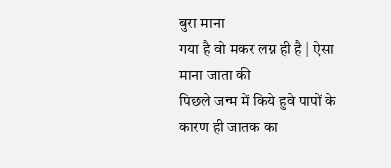बुरा माना
गया है वो मकर लग्न ही है | ऐसा माना जाता की
पिछले जन्म में किये हुवे पापों के कारण ही जातक का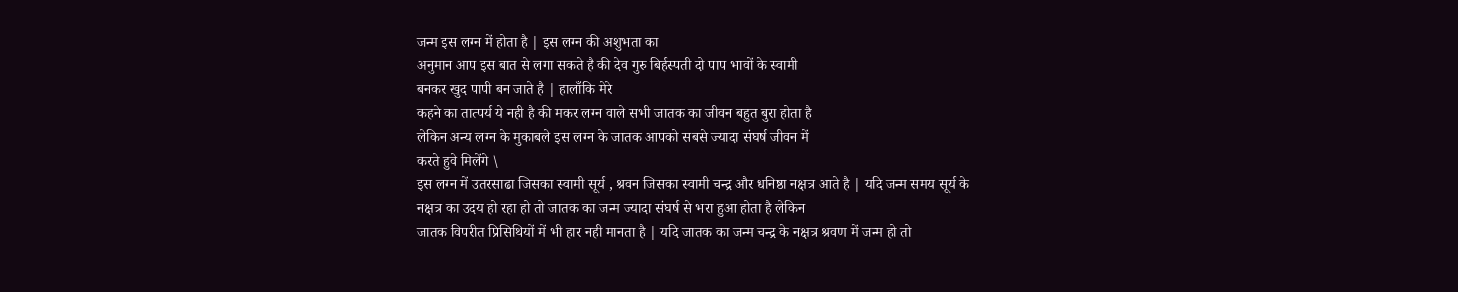जन्म इस लग्न में होता है | इस लग्न की अशुभता का
अनुमान आप इस बात से लगा सकते है की देव गुरु बिर्हस्पती दो पाप भावों के स्वामी
बनकर खुद पापी बन जाते है | हालाँकि मेरे
कहने का तात्पर्य ये नही है की मकर लग्न वाले सभी जातक का जीवन बहुत बुरा होता है
लेकिन अन्य लग्न के मुकाबले इस लग्न के जातक आपको सबसे ज्यादा संघर्ष जीवन में
करते हुवे मिलेंगे \
इस लग्न में उतरसाढा जिसका स्वामी सूर्य , श्रवन जिसका स्वामी चन्द्र और धनिष्ठा नक्षत्र आते है | यदि जन्म समय सूर्य के
नक्षत्र का उदय हो रहा हो तो जातक का जन्म ज्यादा संघर्ष से भरा हुआ होता है लेकिन
जातक विपरीत प्रिसिथियों में भी हार नही मानता है | यदि जातक का जन्म चन्द्र के नक्षत्र श्रवण में जन्म हो तो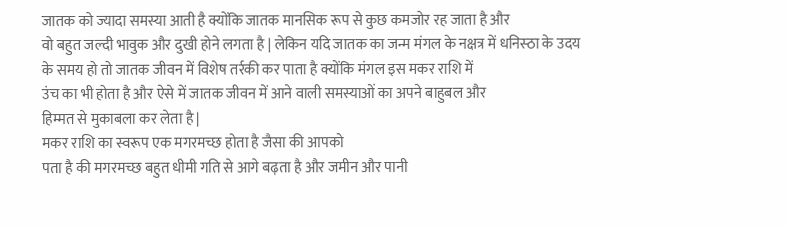जातक को ज्यादा समस्या आती है क्योंकि जातक मानसिक रूप से कुछ कमजोर रह जाता है और
वो बहुत जल्दी भावुक और दुखी होने लगता है | लेकिन यदि जातक का जन्म मंगल के नक्षत्र में धनिस्ठा के उदय
के समय हो तो जातक जीवन में विशेष तर्रकी कर पाता है क्योंकि मंगल इस मकर राशि में
उंच का भी होता है और ऐसे में जातक जीवन में आने वाली समस्याओं का अपने बाहुबल और
हिम्मत से मुकाबला कर लेता है |
मकर राशि का स्वरूप एक मगरमच्छ होता है जैसा की आपको
पता है की मगरमच्छ बहुत धीमी गति से आगे बढ़ता है और जमीन और पानी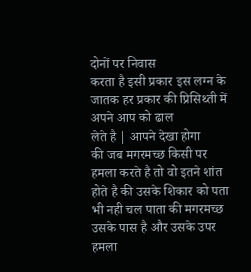दोनों पर निवास
करता है इसी प्रकार इस लग्न के जातक हर प्रकार की प्रिसिथ्ती में अपने आप को ढाल
लेते है | आपने देखा होगा
की जब मगरमच्छ किसी पर हमला करते है तो वो इतने शांत होते है की उसके शिकार को पता
भी नही चल पाता की मगरमच्छ उसके पास है और उसके उपर हमला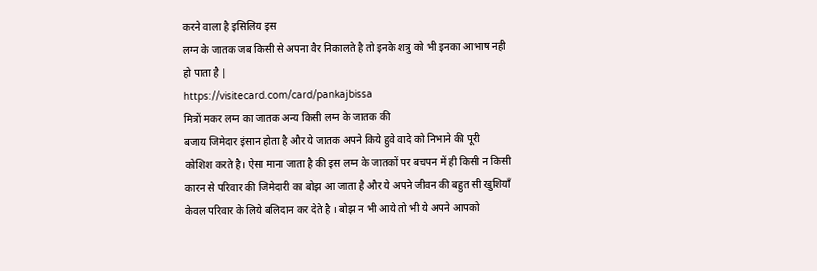करने वाला है इसिलिय इस
लग्न के जातक जब किसी से अपना वैर निकालते है तो इनके शत्रु को भी इनका आभाष नही
हो पाता है |
https://visitecard.com/card/pankajbissa
मित्रों मकर लग्न का जातक अन्य किसी लग्न के जातक की
बजाय जिमेदार इंसान होता है और ये जातक अपने किये हुवे वादे को निभाने की पूरी
कोशिश करते है। ऐसा माना जाता है की इस लग्न के जातकों पर बचपन में ही किसी न किसी
कारन से परिवार की जिमेदारी का बोझ आ जाता है और ये अपने जीवन की बहुत सी खुशियाँ
केवल परिवार के लिये बलिदान कर देते है । बोझ न भी आये तो भी ये अपने आपको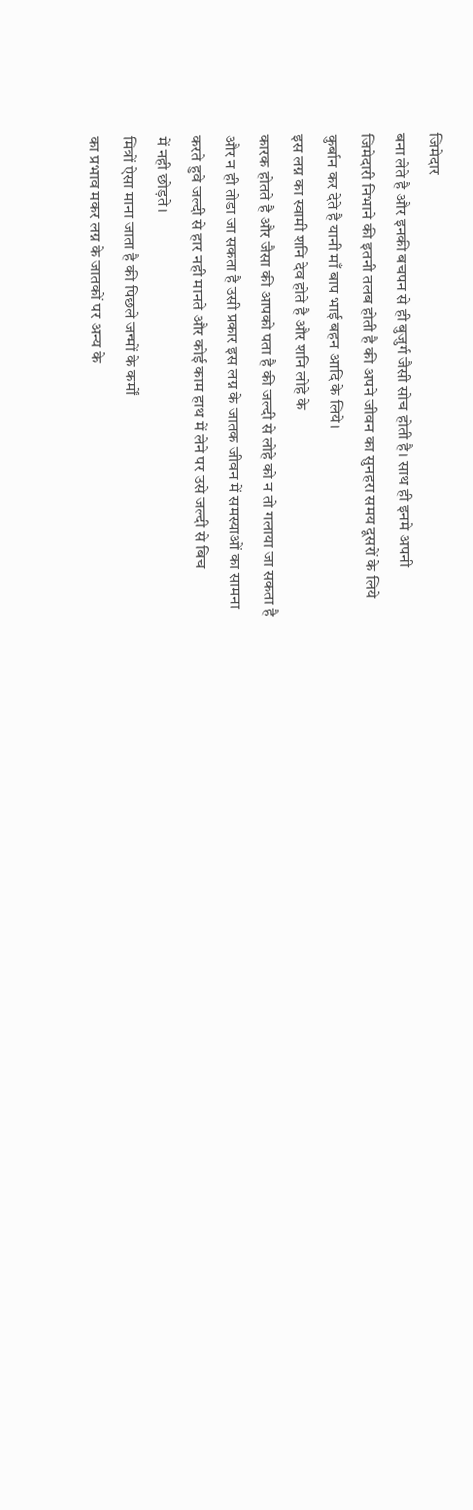जिमेदार
बना लेते है और इनकी बचपन से ही बुजुर्ग जैसी सोच होती है। साथ ही इनमे अपनी
जिमेदारी निभाने की इतनी तलब होती है की अपने जीवन का सुनहरा समय दूसरों के लिये
कुर्बान कर देते है यानी माँ बाप भाई बहन आदि के लिये।
इस लग्न का स्वामी शनि देव होते है और शनि लोहे के
कारक होतते है और जैसा की आपको पता है की जल्दी से लोहे को न तो गलाया जा सकता है
और न ही तोडा जा सकता है उसी प्रकार इस लग्न के जातक जीवन में समस्याओं का सामना
करते हुवे जल्दी से हार नही मानते और कोई काम हाथ में लेने पर उसे जल्दी से बिच
में नही छोड़ते।
मित्रों ऐसा माना जाता है की पिछले जन्मों के कर्मों
का प्रभाव मकर लग्न के जातकों पर अन्य के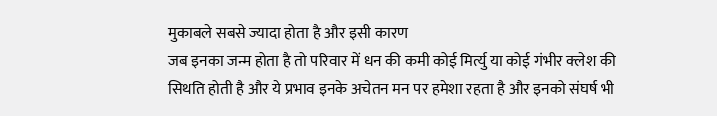मुकाबले सबसे ज्यादा होता है और इसी कारण
जब इनका जन्म होता है तो परिवार में धन की कमी कोई मिर्त्यु या कोई गंभीर क्लेश की
सिथति होती है और ये प्रभाव इनके अचेतन मन पर हमेशा रहता है और इनको संघर्ष भी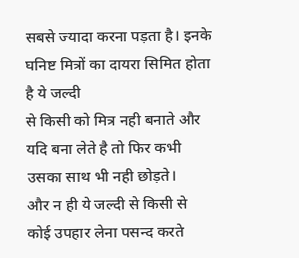सबसे ज्यादा करना पड़ता है। इनके घनिष्ट मित्रों का दायरा सिमित होता है ये जल्दी
से किसी को मित्र नही बनाते और यदि बना लेते है तो फिर कभी उसका साथ भी नही छोड़ते।
और न ही ये जल्दी से किसी से कोई उपहार लेना पसन्द करते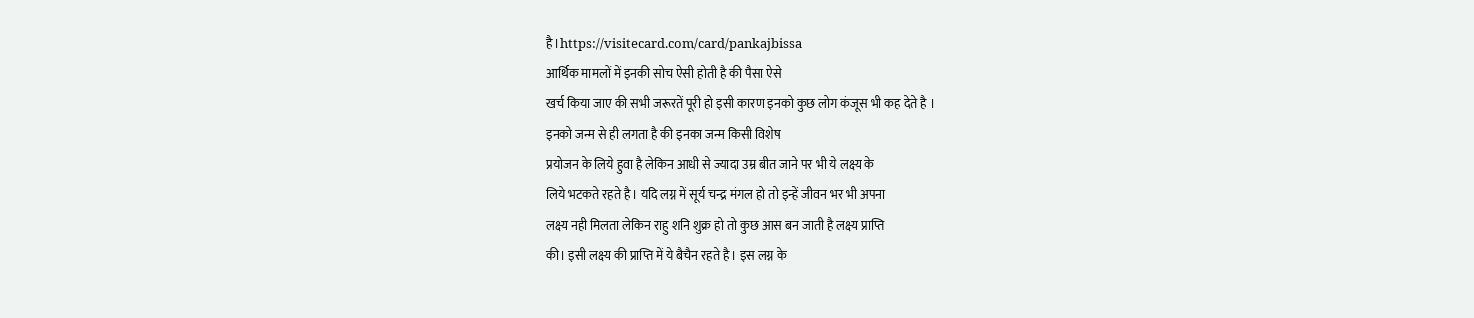है।https://visitecard.com/card/pankajbissa
आर्थिक मामलों में इनकी सोच ऐसी होती है की पैसा ऐसे
खर्च किया जाए की सभी जरूरतें पूरी हो इसी कारण इनको कुछ लोग कंजूस भी कह देते है ।
इनको जन्म से ही लगता है की इनका जन्म किसी विशेष
प्रयोजन के लिये हुवा है लेकिन आधी से ज्यादा उम्र बीत जाने पर भी ये लक्ष्य के
लिये भटकते रहते है। यदि लग्न में सूर्य चन्द्र मंगल हो तो इन्हें जीवन भर भी अपना
लक्ष्य नही मिलता लेकिन राहु शनि शुक्र हो तो कुछ आस बन जाती है लक्ष्य प्राप्ति
की। इसी लक्ष्य की प्राप्ति में ये बैचैन रहते है। इस लग्न के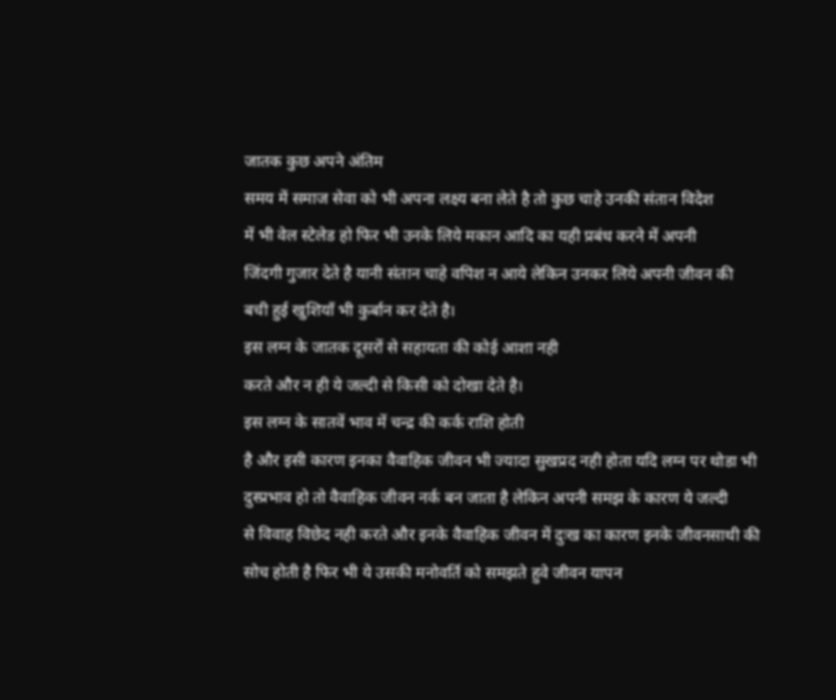जातक कुछ अपने अंतिम
समय में समाज सेवा को भी अपना लक्ष्य बना लेते है तो कुछ चाहे उनकी संतान विदेश
में भी वेल स्टेलेड हो फिर भी उनके लिये मकान आदि का यही प्रबंध करने में अपनी
जिंदगी गुजार देते है यानी संतान चाहे वपिश न आये लेकिन उनकर लिये अपनी जीवन की
बची हुई खुशियाँ भी कुर्बान कर देते है।
इस लग्न के जातक दूसरों से सहायता की कोई आशा नही
करते और न ही ये जल्दी से किसी को दोखा देते है।
इस लग्न के सातवें भाव में चन्द्र की कर्क राशि होती
है और इसी कारण इनका वैवाहिक जीवन भी ज्यादा सुखप्रद नही होता यदि लग्न पर थोडा भी
दुस्प्रभाव हो तो वैवाहिक जीवन नर्क बन जाता है लेकिन अपनी समझ के कारण ये जल्दी
से विवाह विछेद नही करते और इनके वैवाहिक जीवन में दुःख का कारण इनके जीवनसाथी की
सोच होती है फिर भी ये उसकी मनोवर्ति को समझते हुवे जीवन यापन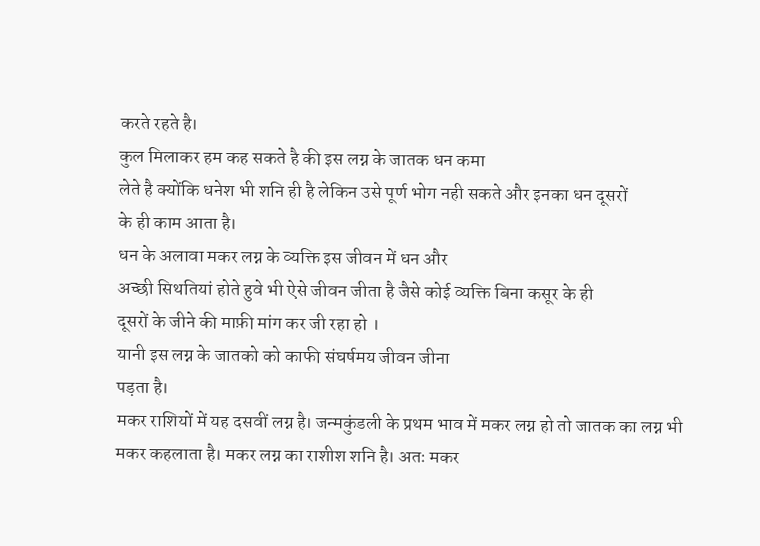करते रहते है।
कुल मिलाकर हम कह सकते है की इस लग्न के जातक धन कमा
लेते है क्योंकि धनेश भी शनि ही है लेकिन उसे पूर्ण भोग नही सकते और इनका धन दूसरों
के ही काम आता है।
धन के अलावा मकर लग्न के व्यक्ति इस जीवन में धन और
अच्छी सिथतियां होते हुवे भी ऐसे जीवन जीता है जैसे कोई व्यक्ति बिना कसूर के ही
दूसरों के जीने की माफ़ी मांग कर जी रहा हो ।
यानी इस लग्न के जातको को काफी संघर्षमय जीवन जीना
पड़ता है।
मकर राशियों में यह दसवीं लग्न है। जन्मकुंडली के प्रथम भाव में मकर लग्न हो तो जातक का लग्न भी मकर कहलाता है। मकर लग्न का राशीश शनि है। अतः मकर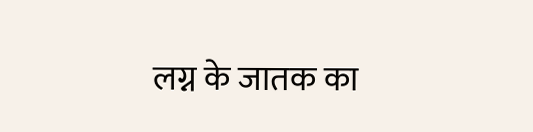लग्न के जातक का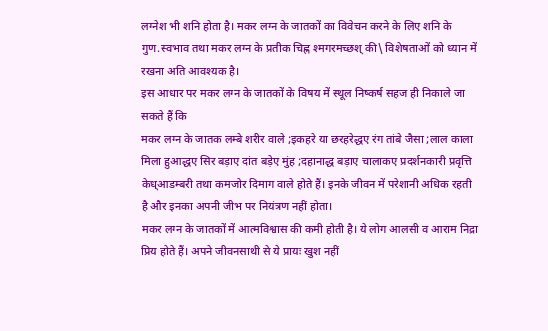लग्नेश भी शनि होता है। मकर लग्न के जातकों का विवेचन करने के लिए शनि के गुण.स्वभाव तथा मकर लग्न के प्रतीक चिह्न श्मगरमच्छश् की\ विशेषताओं को ध्यान में रखना अति आवश्यक है।
इस आधार पर मकर लग्न के जातकों के विषय में स्थूल निष्कर्ष सहज ही निकाले जा सकते हैं कि
मकर लग्न के जातक लम्बे शरीर वाले ;इकहरे या छरहरेद्धए रंग तांबे जैसा ;लाल काला मिला हुआद्धए सिर बड़ाए दांत बड़ेए मुंह ;दहानाद्ध बड़ाए चालाकए प्रदर्शनकारी प्रवृत्ति केध्आडम्बरी तथा कमजोर दिमाग वाले होते हैं। इनके जीवन में परेशानी अधिक रहती है और इनका अपनी जीभ पर नियंत्रण नहीं होता।
मकर लग्न के जातकों में आत्मविश्वास की कमी होती है। ये लोग आलसी व आराम निद्रा प्रिय होते हैं। अपने जीवनसाथी से ये प्रायः खुश नहीं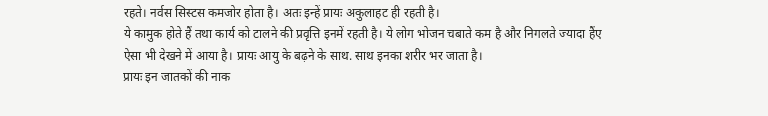रहते। नर्वस सिस्टस कमजोर होता है। अतः इन्हें प्रायः अकुलाहट ही रहती है।
ये कामुक होते हैं तथा कार्य को टालने की प्रवृत्ति इनमें रहती है। ये लोग भोजन चबाते कम है और निगलते ज्यादा हैंए ऐसा भी देखने में आया है। प्रायः आयु के बढ़ने के साथ. साथ इनका शरीर भर जाता है।
प्रायः इन जातकों की नाक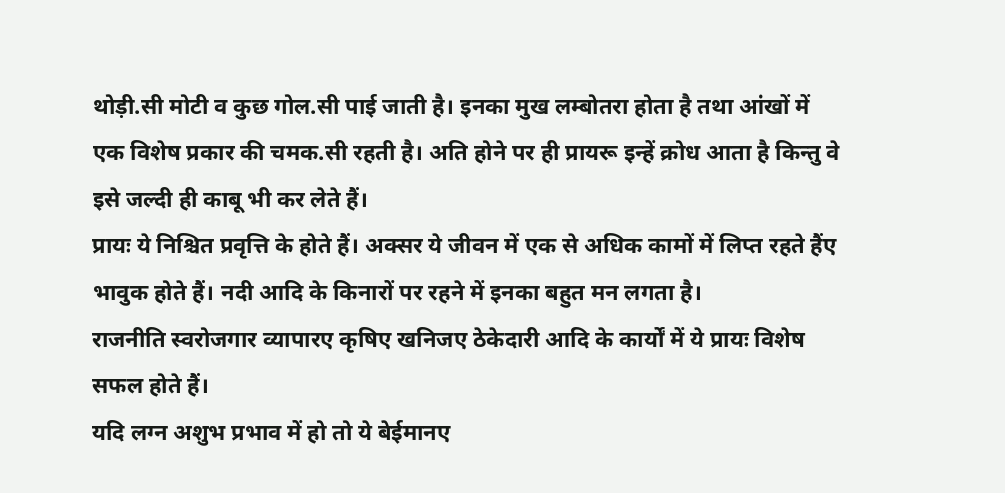थोड़ी.सी मोटी व कुछ गोल.सी पाई जाती है। इनका मुख लम्बोतरा होता है तथा आंखों में एक विशेष प्रकार की चमक.सी रहती है। अति होने पर ही प्रायरू इन्हें क्रोध आता है किन्तु वे इसे जल्दी ही काबू भी कर लेते हैं।
प्रायः ये निश्चित प्रवृत्ति के होते हैं। अक्सर ये जीवन में एक से अधिक कामों में लिप्त रहते हैंए भावुक होते हैं। नदी आदि के किनारों पर रहने में इनका बहुत मन लगता है।
राजनीति स्वरोजगार व्यापारए कृषिए खनिजए ठेकेदारी आदि के कार्यों में ये प्रायः विशेष सफल होते हैं।
यदि लग्न अशुभ प्रभाव में हो तो ये बेईमानए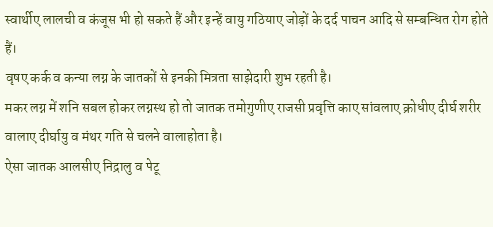स्वार्थीए लालची व कंजूस भी हो सकते हैं और इन्हें वायु गठियाए जोड़ों के दर्द पाचन आदि से सम्बन्धित रोग होते हैं।
वृषए कर्क व कन्या लग्न के जातकों से इनकी मित्रता साझेदारी शुभ रहती है।
मकर लग्न में शनि सबल होकर लग्नस्थ हो तो जातक तमोगुणीए राजसी प्रवृत्ति काए सांवलाए क्रोधीए दीर्घ शरीर वालाए दीर्घायु व मंथर गति से चलने वालाहोता है।
ऐसा जातक आलसीए निद्रालु व पेटू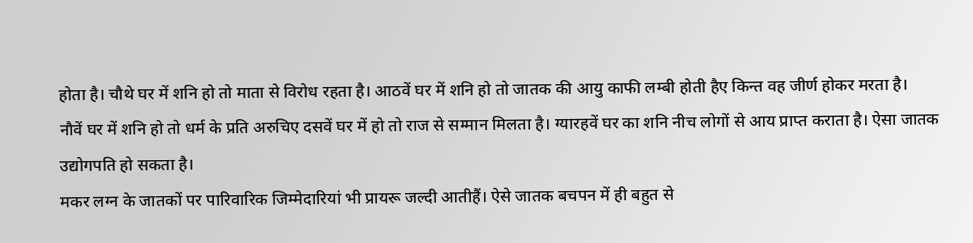होता है। चौथे घर में शनि हो तो माता से विरोध रहता है। आठवें घर में शनि हो तो जातक की आयु काफी लम्बी होती हैए किन्त वह जीर्ण होकर मरता है।
नौवें घर में शनि हो तो धर्म के प्रति अरुचिए दसवें घर में हो तो राज से सम्मान मिलता है। ग्यारहवें घर का शनि नीच लोगों से आय प्राप्त कराता है। ऐसा जातक उद्योगपति हो सकता है।
मकर लग्न के जातकों पर पारिवारिक जिम्मेदारियां भी प्रायरू जल्दी आतीहैं। ऐसे जातक बचपन में ही बहुत से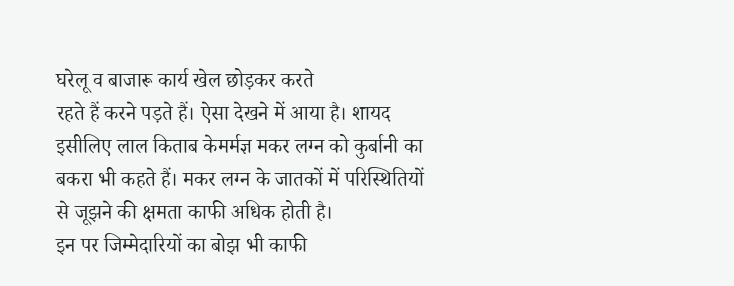घरेलू व बाजारू कार्य खेल छोड़कर करते
रहते हैं करने पड़ते हैं। ऐसा देखने में आया है। शायद इसीलिए लाल किताब केमर्मज्ञ मकर लग्न को कुर्बानी का बकरा भी कहते हैं। मकर लग्न के जातकों में परिस्थितियों से जूझने की क्षमता काफी अधिक होती है।
इन पर जिम्मेदारियों का बोझ भी काफी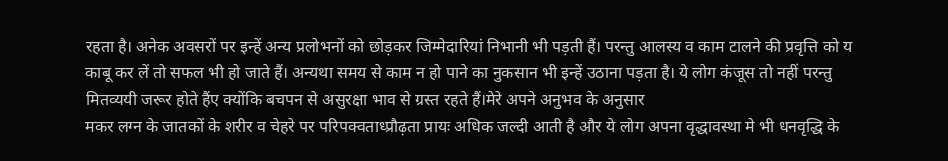रहता है। अनेक अवसरों पर इन्हें अन्य प्रलोभनों को छोड़कर जिम्मेदारियां निभानी भी पड़ती हैं। परन्तु आलस्य व काम टालने की प्रवृत्ति को य काबू कर लें तो सफल भी हो जाते हैं। अन्यथा समय से काम न हो पाने का नुकसान भी इन्हें उठाना पड़ता है। ये लोग कंजूस तो नहीं परन्तु मितव्ययी जरूर होते हैंए क्योंकि बचपन से असुरक्षा भाव से ग्रस्त रहते हैं।मेरे अपने अनुभव के अनुसार
मकर लग्न के जातकों के शरीर व चेहरे पर परिपक्वताध्प्रौढ़ता प्रायः अधिक जल्दी आती है और ये लोग अपना वृद्धावस्था मे भी धनवृद्धि के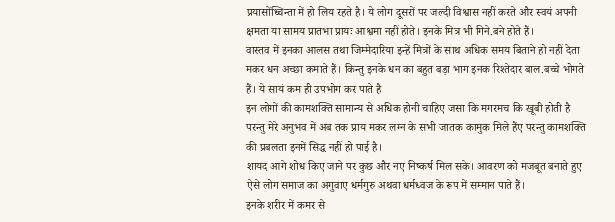प्रयासोंध्चिन्ता में हो लिय रहते है। ये लोग दूसरों पर जल्दी विश्वास नहीं करते और स्वयं अपनी क्षमता या सामय प्रातभा प्रायः आश्वमा नहीं होते। इनके मित्र भी गिने.बने होते हैं।
वास्तव में इनका आलस तथा जिम्मेदारिया इन्हें मित्रों के साथ अधिक समय बिताने हो नहीं देता मकर धन अच्छा कमाते हैं। किन्तु इनके धन का बहुत बड़ा भाग इनक रिश्तेदार बाल.बच्चे भोगते हैं। ये सायं कम ही उपभोग कर पाते है
इन लोगों की कामशक्ति सामान्य से अधिक होनी चाहिए जसा कि मगरमच कि खूबी होती है परन्तु मेरे अनुभव में अब तक प्राय मकर लग्न के सभी जातक कामुक मिले हैंए परन्तु कामशक्ति की प्रबलता इनमें सिद्ध नहीं हो पाई है।
शायद आगे शोध किए जाने पर कुछ और नए निष्कर्ष मिल सके। आवरण को मजबूत बनाते हुए ऐसे लोग समाज का अगुवाए धर्मगुरु अथवा धर्मध्वज के रूप में सम्मान पाते हैं।
इनके शरीर में कमर से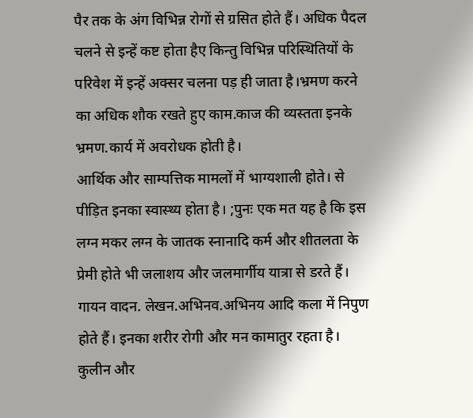पैर तक के अंग विभिन्न रोगों से ग्रसित होते हैं। अधिक पैदल चलने से इन्हें कष्ट होता हैए किन्तु विभिन्न परिस्थितियों के परिवेश में इन्हें अक्सर चलना पड़ ही जाता है।भ्रमण करने का अधिक शौक रखते हुए काम.काज की व्यस्तता इनके भ्रमण.कार्य में अवरोधक होती है।
आर्थिक और साम्पत्तिक मामलों में भाग्यशाली होते। से पीड़ित इनका स्वास्थ्य होता है। ;पुनः एक मत यह है कि इस लग्न मकर लग्न के जातक स्नानादि कर्म और शीतलता के प्रेमी होते भी जलाशय और जलमार्गीय यात्रा से डरते हैं।
गायन वादन. लेखन.अभिनव.अभिनय आदि कला में निपुण होते हैं। इनका शरीर रोगी और मन कामातुर रहता है। कुलीन और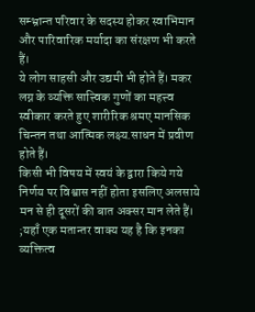सम्भ्रान्त परिवार के सदस्य होकर स्वाभिमान और पारिवारिक मर्यादा का संरक्षण भी करते हैं।
ये लोग साहसी और उद्यमी भी होते हैं। मकर लग्न के व्यक्ति सात्त्विक गुणों का महत्त्व स्वीकार करते हुए शारीरिक श्रमए मानसिक चिन्तन तथा आत्मिक लक्ष्य.साधन में प्रवीण होते हैं।
किसी भी विषय में स्वयं के द्वारा किये गये निर्णय पर विश्वास नहीं होता इसलिए अलसाये मन से ही दूसरों की बात अक्सर मान लेते हैं। ;यहाँ एक मतान्तर वाक्य यह है कि इनका व्यक्तित्व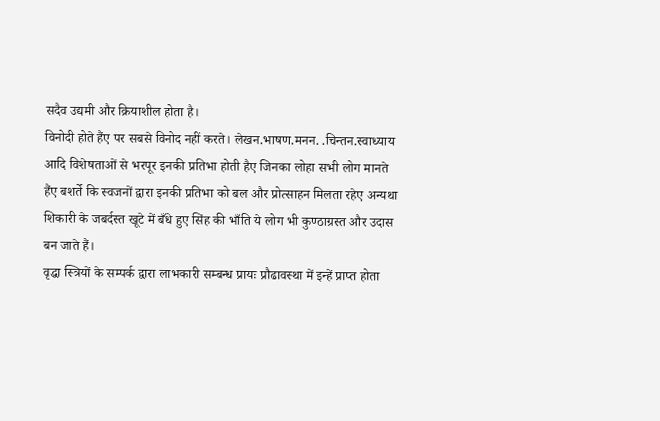सदैव उद्यमी और क्रियाशील होता है।
विनोदी होते हैंए पर सबसे विनोद नहीं करते। लेखन.भाषण.मनन. .चिन्तन.स्वाध्याय आदि विशेषताओं से भरपूर इनकी प्रतिभा होती हैए जिनका लोहा सभी लोग मानते हैंए बशर्ते कि स्वजनों द्वारा इनकी प्रतिभा को बल और प्रोत्साहन मिलता रहेए अन्यथा शिकारी के जबर्दस्त खूटे में बँधे हुए सिंह की भाँति ये लोग भी कुण्ठाग्रस्त और उदास बन जाते हैं।
वृद्धा स्त्रियों के सम्पर्क द्वारा लाभकारी सम्बन्ध प्रायः प्रौढावस्था में इन्हें प्राप्त होता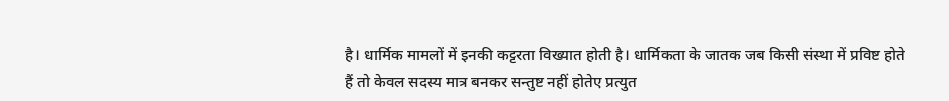है। धार्मिक मामलों में इनकी कट्टरता विख्यात होती है। धार्मिकता के जातक जब किसी संस्था में प्रविष्ट होते हैं तो केवल सदस्य मात्र बनकर सन्तुष्ट नहीं होतेए प्रत्युत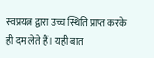स्वप्रयत्न द्वारा उच्च स्थिति प्राप्त करके ही दम लेते हैं। यही बात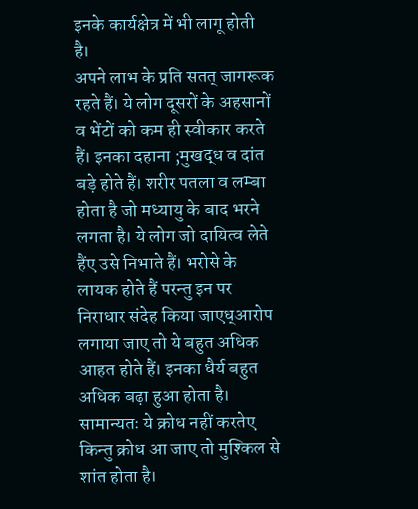इनके कार्यक्षेत्र में भी लागू होती है।
अपने लाभ के प्रति सतत् जागरूक रहते हैं। ये लोग दूसरों के अहसानों व भेंटों को कम ही स्वीकार करते हैं। इनका दहाना ;मुखद्ध व दांत बड़े होते हैं। शरीर पतला व लम्बा होता है जो मध्यायु के बाद भरने लगता है। ये लोग जो दायित्व लेते हैंए उसे निभाते हैं। भरोसे के लायक होते हैं परन्तु इन पर निराधार संदेह किया जाएध्आरोप लगाया जाए तो ये बहुत अधिक आहत होते हैं। इनका धैर्य बहुत अधिक बढ़ा हुआ होता है। सामान्यतः ये क्रोध नहीं करतेए किन्तु क्रोध आ जाए तो मुश्किल से शांत होता है।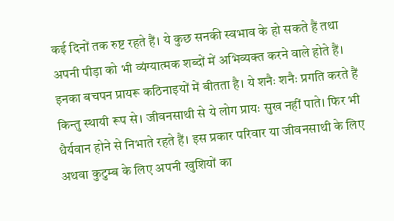कई दिनों तक रुष्ट रहते हैं। ये कुछ सनकी स्वभाव के हो सकते हैं तथा अपनी पीड़ा को भी व्यंग्यात्मक शब्दों में अभिव्यक्त करने वाले होते हैं। इनका बचपन प्रायरू कठिनाइयों में बीतता है। ये शनैः शनैः प्रगति करते हैं किन्तु स्थायी रूप से। जीवनसाथी से ये लोग प्रायः सुख नहीं पाते। फिर भी धैर्यवान होने से निभाते रहते हैं। इस प्रकार परिवार या जीवनसाथी के लिए अथवा कुटुम्ब के लिए अपनी खुशियों का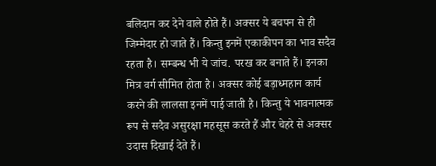बलिदान कर देने वाले होते हैं। अक्सर ये बचपन से ही जिम्मेदार हो जाते हैं। किन्तु इनमें एकाकीपन का भाव सदैव रहता है। सम्बन्ध भी ये जांच. परख कर बनाते हैं। इनका मित्र वर्ग सीमित होता है। अक्सर कोई बड़ाध्महान कार्य करने की लालसा इनमें पाई जाती है। किन्तु ये भावनात्मक रूप से सदैव असुरक्षा महसूस करते हैं और चेहरे से अक्सर उदास दिखाई देते हैं।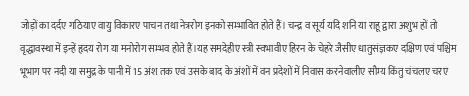जोड़ों का दर्दए गठियाए वायु विकारए पाचन तथा नेत्ररोग इनको सम्भावित होते हैं। चन्द्र व सूर्य यदि शनि या राहू द्वारा अशुभ हों तो वृद्धावस्था में इन्हें हृदय रोग या मनोरोग सम्भव होते हैं।यह समदेहीए स्त्री स्वभावीए हिरन के चेहरे जैसीए धातुसंज्ञकए दक्षिण एवं पश्चिम भूभाग पर नदी या समुद्र के पानी में 15 अंश तक एवं उसके बाद के अंशों में वन प्रदेशों में निवास करनेवालीए सौम्य किंतु चंचलए चरए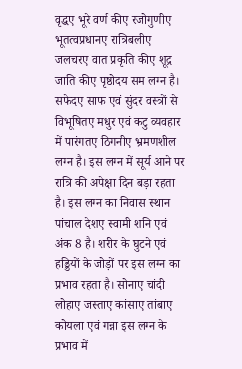वृद्धए भूरे वर्ण कीए रजोगुणीए भूतत्वप्रधानए रात्रिबलीए जलचरए वात प्रकृति कीए शूद्र जाति कीए पृष्ठोदय सम लग्न है। सफेदए साफ एवं सुंदर वस्त्रों से विभूषितए मधुर एवं कटु व्यवहार में पारंगतए ठिगनीए भ्रमणशील लग्न है। इस लग्न में सूर्य आने पर रात्रि की अपेक्षा दिन बड़ा रहता है। इस लग्न का निवास स्थान पांचाल देशए स्वामी शनि एवं अंक 8 है। शरीर के घुटने एवं हड्डियों के जोड़ों पर इस लग्न का प्रभाव रहता है। सोनाए चांदी लोहाए जस्ताए कांसाए तांबाए कोयला एवं गन्ना इस लग्न के प्रभाव में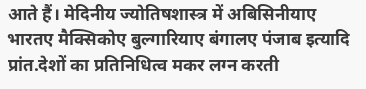आते हैं। मेदिनीय ज्योतिषशास्त्र में अबिसिनीयाए भारतए मैक्सिकोए बुल्गारियाए बंगालए पंजाब इत्यादि प्रांत.देशों का प्रतिनिधित्व मकर लग्न करती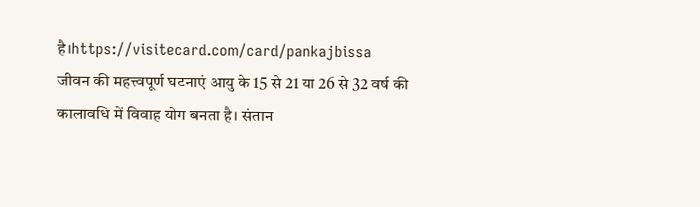है।https://visitecard.com/card/pankajbissa
जीवन की महत्त्वपूर्ण घटनाएं आयु के 15 से 21 या 26 से 32 वर्ष की कालावधि में विवाह योग बनता है। संतान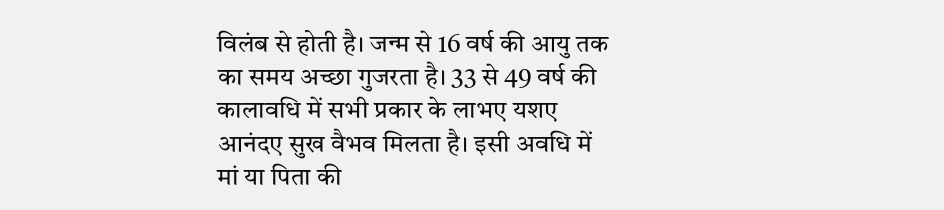विलंब से होती है। जन्म से 16 वर्ष की आयु तक का समय अच्छा गुजरता है। 33 से 49 वर्ष की कालावधि में सभी प्रकार के लाभए यशए आनंदए सुख वैभव मिलता है। इसी अवधि में मां या पिता की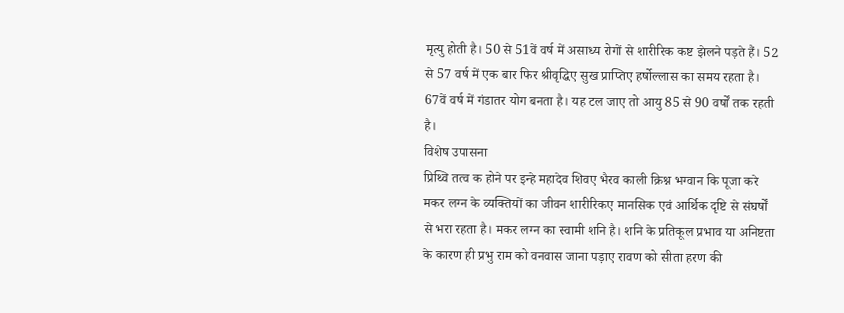मृत्यु होती है। 50 से 51वें वर्ष में असाध्य रोगों से शारीरिक कष्ट झेलने पड़ते हैं। 52 से 57 वर्ष में एक बार फिर श्रीवृद्धिए सुख प्राप्तिए हर्षोल्लास का समय रहता है। 67वें वर्ष में गंडातर योग बनता है। यह टल जाए तो आयु 85 से 90 वर्षों तक रहती है।
विशेष उपासना
प्रिथ्वि तत्व क होने पर इन्हे महादेव शिवए भैरव काली क्रिश्न भग्वान कि पूजा करे मकर लग्न के व्यक्तियों का जीवन शारीरिकए मानसिक एवं आर्थिक दृष्टि से संघर्षों से भरा रहता है। मकर लग्न का स्वामी शनि है। शनि के प्रतिकूल प्रभाव या अनिष्टता के कारण ही प्रभु राम को वनवास जाना पड़ाए रावण को सीता हरण की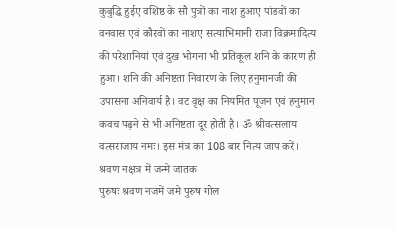कुबुद्धि हुईए वशिष्ठ के सौ पुत्रों का नाश हुआए पांडवों का वनवास एवं कौरवों का नाशए सत्याभिमानी राजा विक्रमादित्य की परेशानियां एवं दुख भोगना भी प्रतिकूल शनि के कारण ही हुआ। शनि की अनिष्टता निवारण के लिए हनुमानजी की उपासना अनिवार्य है। वट वृक्ष का नियमित पूजन एवं हनुमान कवच पढ़ने से भी अनिष्टता दूर होती है। ॐ श्रीवत्सलाय वत्सराजाय नमः। इस मंत्र का 108 बार नित्य जाप करें।
श्रवण नक्षत्र में जन्मे जातक
पुरुषः श्रवण नजमें जमे पुरुष गोल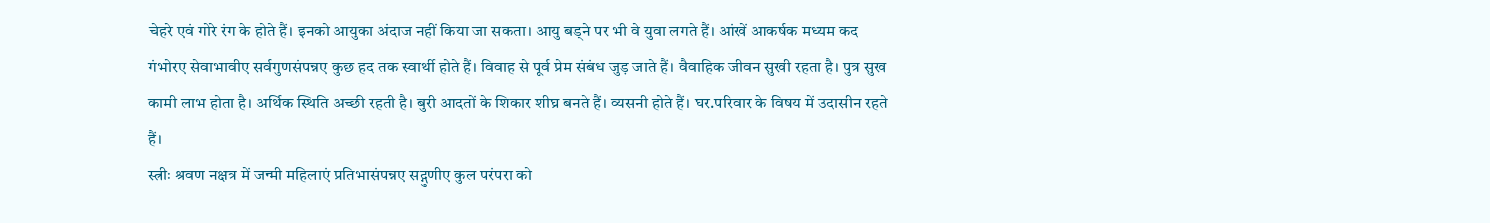चेहरे एवं गोरे रंग के होते हैं। इनको आयुका अंदाज नहीं किया जा सकता। आयु बड्ने पर भी वे युवा लगते हैं। आंखें आकर्षक मध्यम कद गंभोरए सेवाभावीए सर्वगुणसंपन्नए कुछ हद तक स्वार्थी होते हैं। विवाह से पूर्व प्रेम संबंध जुड़ जाते हैं। वैवाहिक जीवन सुखी रहता है। पुत्र सुख कामी लाभ होता है। अर्थिक स्थिति अच्छी रहती है। बुरी आदतों के शिकार शीघ्र बनते हैं। व्यसनी होते हैं। घर.परिवार के विषय में उदासीन रहते हैं।
स्त्रीः श्रवण नक्षत्र में जन्मी महिलाएं प्रतिभासंपन्नए सद्गुणीए कुल परंपरा को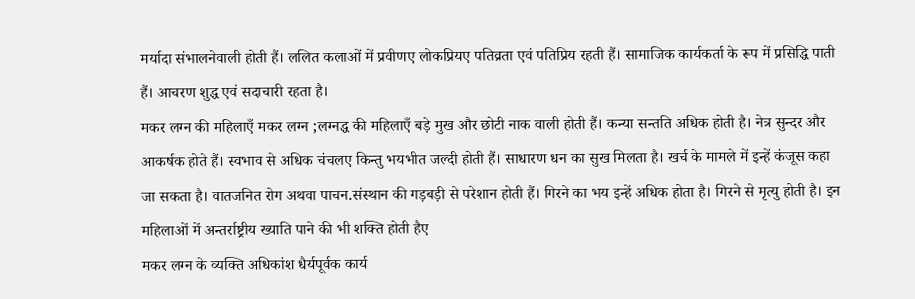मर्यादा संभालनेवाली होती हैं। ललित कलाओं में प्रवीणए लोकप्रियए पतिव्रता एवं पतिप्रिय रहती हैं। सामाजिक कार्यकर्ता के रूप में प्रसिद्धि पाती हैं। आचरण शुद्ध एवं सदाचारी रहता है।
मकर लग्न की महिलाएँ मकर लग्न ;लग्नद्ध की महिलाएँ बड़े मुख और छोटी नाक वाली होती हैं। कन्या सन्तति अधिक होती है। नेत्र सुन्दर और आकर्षक होते हैं। स्वभाव से अधिक चंचलए किन्तु भयभीत जल्दी होती हैं। साधारण धन का सुख मिलता है। खर्च के मामले में इन्हें कंजूस कहा जा सकता है। वातजनित रोग अथवा पाचन.संस्थान की गड़बड़ी से परेशान होती हैं। गिरने का भय इन्हें अधिक होता है। गिरने से मृत्यु होती है। इन महिलाओं में अन्तर्राष्ट्रीय ख्याति पाने की भी शक्ति होती हैए
मकर लग्न के व्यक्ति अधिकांश धैर्यपूर्वक कार्य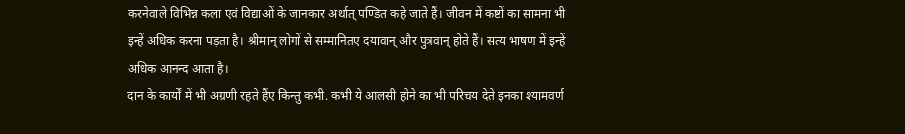करनेवाले विभिन्न कला एवं विद्याओं के जानकार अर्थात् पण्डित कहे जाते हैं। जीवन में कष्टों का सामना भी इन्हें अधिक करना पड़ता है। श्रीमान् लोगों से सम्मानितए दयावान् और पुत्रवान् होते हैं। सत्य भाषण में इन्हें अधिक आनन्द आता है।
दान के कार्यों में भी अग्रणी रहते हैंए किन्तु कभी. कभी ये आलसी होने का भी परिचय देते इनका श्यामवर्ण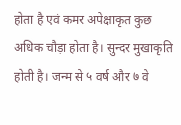होता है एवं कमर अपेक्षाकृत कुछ अधिक चौड़ा होता है। सुन्दर मुखाकृति होती है। जन्म से ५ वर्ष और ७ वे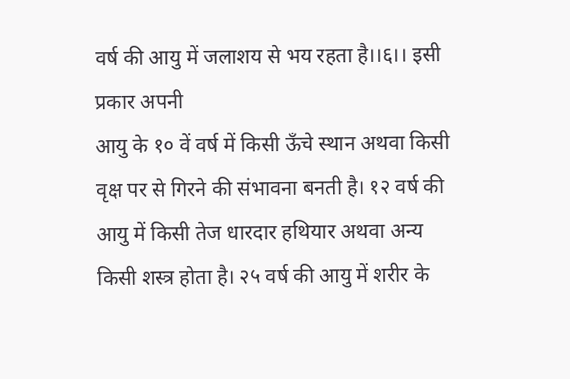वर्ष की आयु में जलाशय से भय रहता है।।६।। इसी प्रकार अपनी
आयु के १० वें वर्ष में किसी ऊँचे स्थान अथवा किसी वृक्ष पर से गिरने की संभावना बनती है। १२ वर्ष की आयु में किसी तेज धारदार हथियार अथवा अन्य किसी शस्त्र होता है। २५ वर्ष की आयु में शरीर के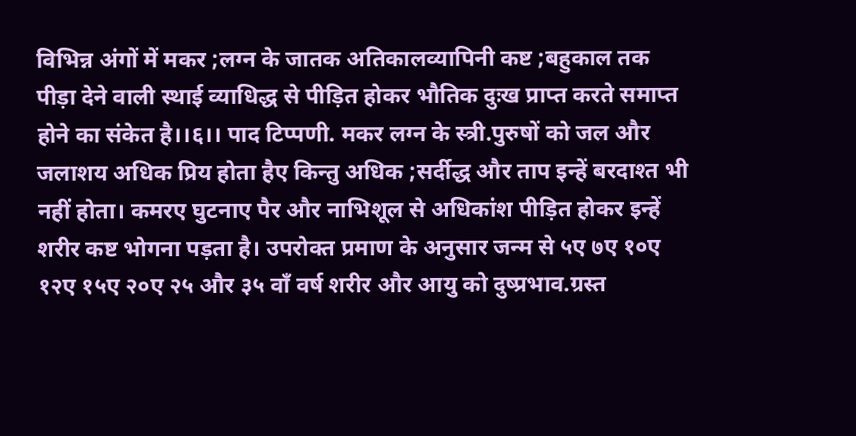विभिन्न अंगों में मकर ;लग्न के जातक अतिकालव्यापिनी कष्ट ;बहुकाल तक पीड़ा देने वाली स्थाई व्याधिद्ध से पीड़ित होकर भौतिक दुःख प्राप्त करते समाप्त होने का संकेत है।।६।। पाद टिप्पणी. मकर लग्न के स्त्री.पुरुषों को जल और जलाशय अधिक प्रिय होता हैए किन्तु अधिक ;सर्दीद्ध और ताप इन्हें बरदाश्त भी नहीं होता। कमरए घुटनाए पैर और नाभिशूल से अधिकांश पीड़ित होकर इन्हें शरीर कष्ट भोगना पड़ता है। उपरोक्त प्रमाण के अनुसार जन्म से ५ए ७ए १०ए १२ए १५ए २०ए २५ और ३५ वाँ वर्ष शरीर और आयु को दुष्प्रभाव.ग्रस्त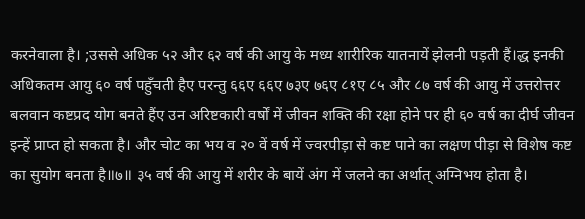करनेवाला है। ;उससे अधिक ५२ और ६२ वर्ष की आयु के मध्य शारीरिक यातनायें झेलनी पड़ती हैं।द्ध इनकी अधिकतम आयु ६० वर्ष पहुँचती हैए परन्तु ६६ए ६६ए ७३ए ७६ए ८१ए ८५ और ८७ वर्ष की आयु में उत्तरोत्तर बलवान कष्टप्रद योग बनते हैंए उन अरिष्टकारी वर्षों में जीवन शक्ति की रक्षा होने पर ही ६० वर्ष का दीर्घ जीवन इन्हें प्राप्त हो सकता है। और चोट का भय व २० वें वर्ष में ज्वरपीड़ा से कष्ट पाने का लक्षण पीड़ा से विशेष कष्ट का सुयोग बनता है॥७॥ ३५ वर्ष की आयु में शरीर के बायें अंग में जलने का अर्थात् अग्निभय होता है।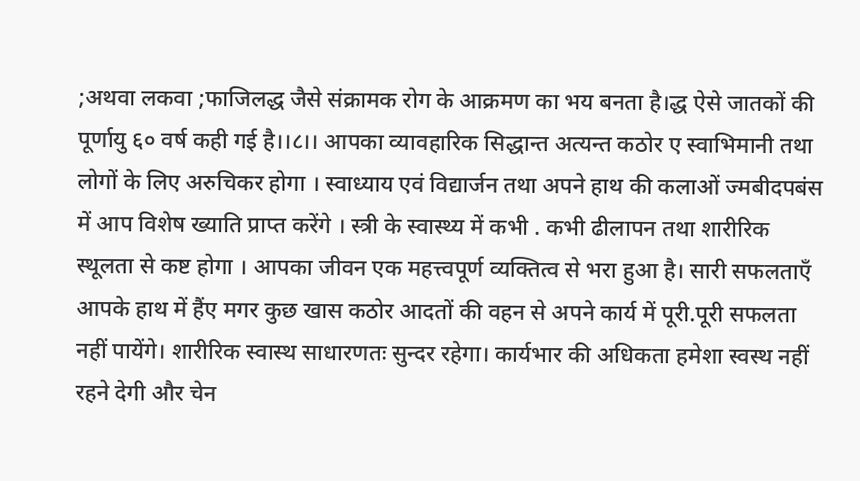;अथवा लकवा ;फाजिलद्ध जैसे संक्रामक रोग के आक्रमण का भय बनता है।द्ध ऐसे जातकों की पूर्णायु ६० वर्ष कही गई है।।८।। आपका व्यावहारिक सिद्धान्त अत्यन्त कठोर ए स्वाभिमानी तथा लोगों के लिए अरुचिकर होगा । स्वाध्याय एवं विद्यार्जन तथा अपने हाथ की कलाओं ज्मबीदपबंस में आप विशेष ख्याति प्राप्त करेंगे । स्त्री के स्वास्थ्य में कभी . कभी ढीलापन तथा शारीरिक स्थूलता से कष्ट होगा । आपका जीवन एक महत्त्वपूर्ण व्यक्तित्व से भरा हुआ है। सारी सफलताएँ आपके हाथ में हैंए मगर कुछ खास कठोर आदतों की वहन से अपने कार्य में पूरी.पूरी सफलता नहीं पायेंगे। शारीरिक स्वास्थ साधारणतः सुन्दर रहेगा। कार्यभार की अधिकता हमेशा स्वस्थ नहीं रहने देगी और चेन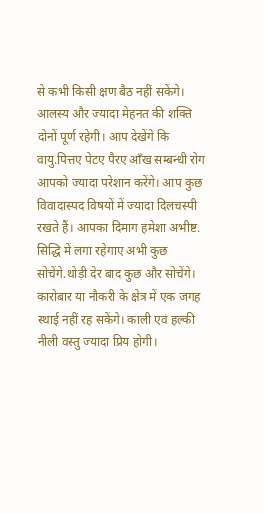से कभी किसी क्षण बैठ नहीं सकेंगे। आलस्य और ज्यादा मेहनत की शक्ति दोनों पूर्ण रहेगी। आप देखेंगे कि वायु.पित्तए पेटए पैरए आँख सम्बन्धी रोग आपको ज्यादा परेशान करेंगे। आप कुछ विवादास्पद विषयों में ज्यादा दिलचस्पी रखते हैं। आपका दिमाग हमेशा अभीष्ट. सिद्धि में लगा रहेगाए अभी कुछ सोचेंगे.थोड़ी देर बाद कुछ और सोचेंगे। कारोबार या नौकरी के क्षेत्र में एक जगह स्थाई नहीं रह सकेंगे। काली एवं हल्की नीली वस्तु ज्यादा प्रिय होगी।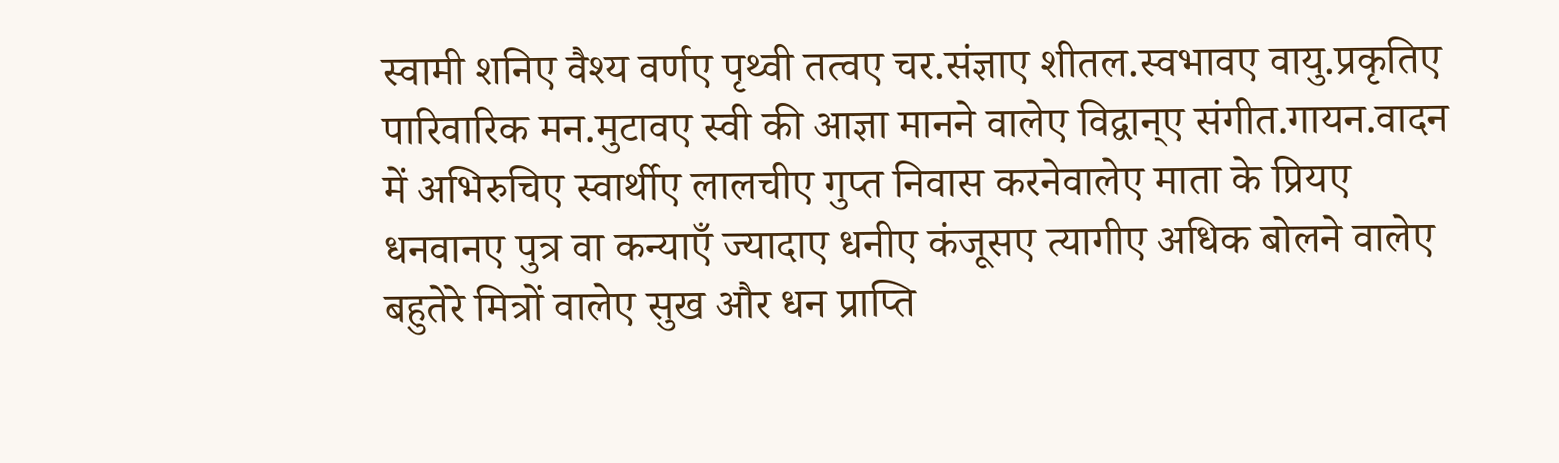स्वामी शनिए वैश्य वर्णए पृथ्वी तत्वए चर.संज्ञाए शीतल.स्वभावए वायु.प्रकृतिए पारिवारिक मन.मुटावए स्वी की आज्ञा मानने वालेए विद्वान्ए संगीत.गायन.वादन में अभिरुचिए स्वार्थीए लालचीए गुप्त निवास करनेवालेए माता के प्रियए धनवानए पुत्र वा कन्याएँ ज्यादाए धनीए कंजूसए त्यागीए अधिक बोलने वालेए बहुतेरे मित्रों वालेए सुख और धन प्राप्ति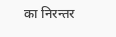का निरन्तर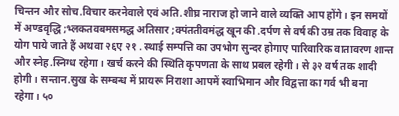चिन्तन और सोच.विचार करनेवाले एवं अति.शीघ्र नाराज हो जाने वाले व्यक्ति आप होंगे। इन समयों में अण्डवृद्धि ;भ्लकतवबमसमद्ध अतिसार ;क्पंततीवमंद्ध खून की .दर्पण से वर्ष की उम्र तक विवाह के योग पाये जाते हैं अथवा २६ए २१ . स्थाई सम्पत्ति का उपभोग सुन्दर होगाए पारिवारिक वातावरण शान्त और स्नेह.स्निग्ध रहेगा। खर्च करने की स्थिति कृपणता के साथ प्रबल रहेगी। से ३२ वर्ष तक शादी होगी। सन्तान.सुख के सम्बन्ध में प्रायरू निराशा आपमें स्वाभिमान और विद्वत्ता का गर्व भी बना रहेगा। ५०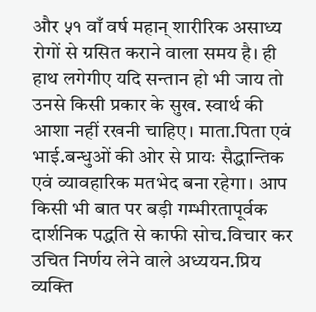और ५१ वाँ वर्ष महान् शारीरिक असाध्य रोगों से ग्रसित कराने वाला समय है। ही हाथ लगेगीए यदि सन्तान हो भी जाय तो उनसे किसी प्रकार के सुख. स्वार्थ की आशा नहीं रखनी चाहिए। माता.पिता एवं भाई.बन्धुओं की ओर से प्रायः सैद्धान्तिक एवं व्यावहारिक मतभेद बना रहेगा। आप किसी भी बात पर बड़ी गम्भीरतापूर्वक दार्शनिक पद्धति से काफी सोच.विचार कर उचित निर्णय लेने वाले अध्ययन.प्रिय व्यक्ति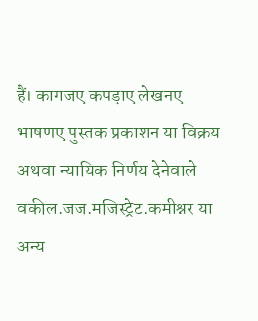हैं। कागजए कपड़ाए लेखनए भाषणए पुस्तक प्रकाशन या विक्रय अथवा न्यायिक निर्णय देनेवाले वकील.जज.मजिस्ट्रेट.कमीश्नर या अन्य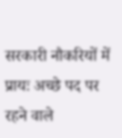सरकारी नौकरियों में प्रायः अच्छे पद पर रहने वाले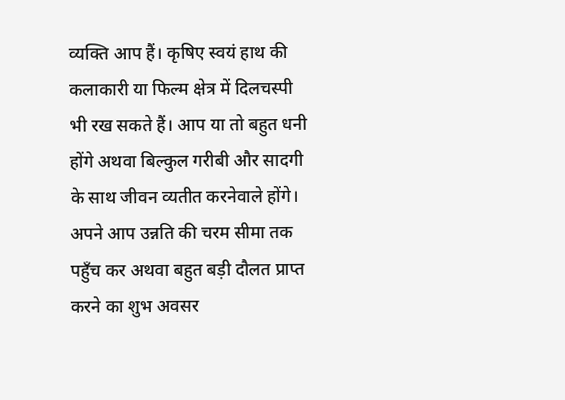व्यक्ति आप हैं। कृषिए स्वयं हाथ की कलाकारी या फिल्म क्षेत्र में दिलचस्पी भी रख सकते हैं। आप या तो बहुत धनी होंगे अथवा बिल्कुल गरीबी और सादगी के साथ जीवन व्यतीत करनेवाले होंगे। अपने आप उन्नति की चरम सीमा तक पहुँच कर अथवा बहुत बड़ी दौलत प्राप्त करने का शुभ अवसर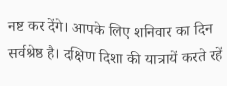नष्ट कर देंगे। आपके लिए शनिवार का दिन सर्वश्रेष्ठ है। दक्षिण दिशा की यात्रायें करते रहें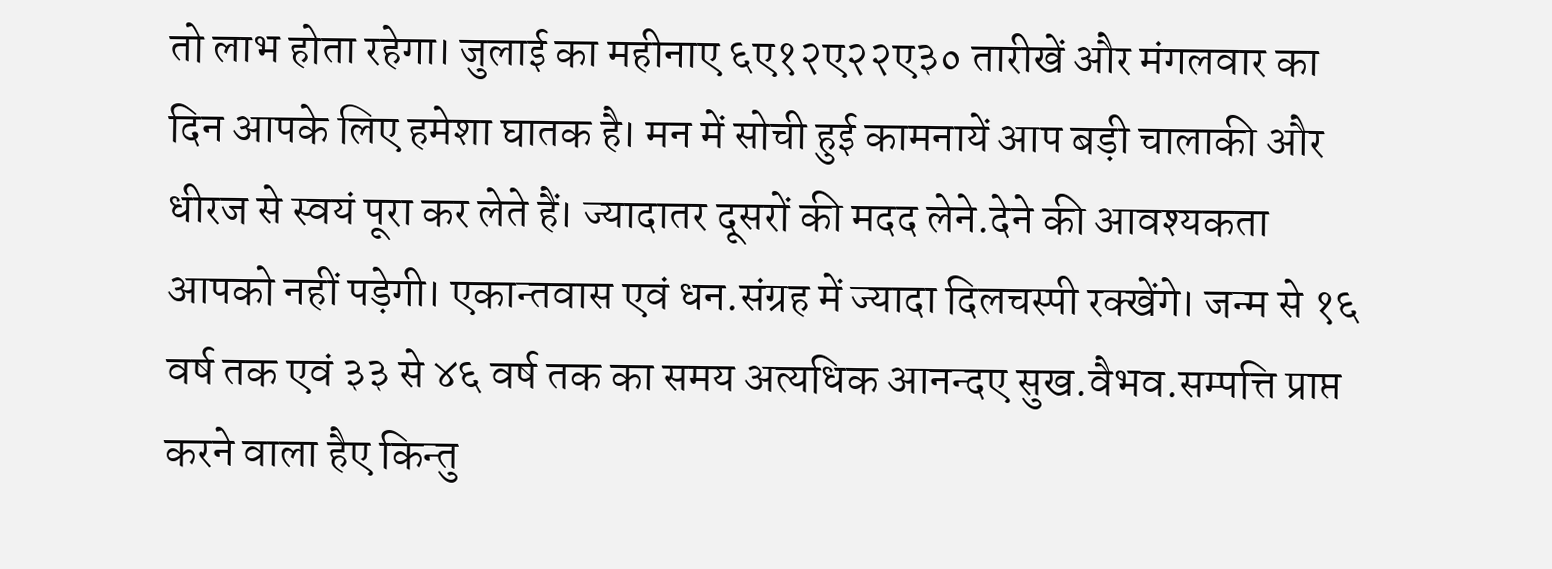तो लाभ होता रहेगा। जुलाई का महीनाए ६ए१२ए२२ए३० तारीखें और मंगलवार का दिन आपके लिए हमेशा घातक है। मन में सोची हुई कामनायें आप बड़ी चालाकी और धीरज से स्वयं पूरा कर लेते हैं। ज्यादातर दूसरों की मदद लेने.देने की आवश्यकता आपको नहीं पड़ेगी। एकान्तवास एवं धन.संग्रह में ज्यादा दिलचस्पी रक्खेंगे। जन्म से १६ वर्ष तक एवं ३३ से ४६ वर्ष तक का समय अत्यधिक आनन्दए सुख.वैभव.सम्पत्ति प्राप्त करने वाला हैए किन्तु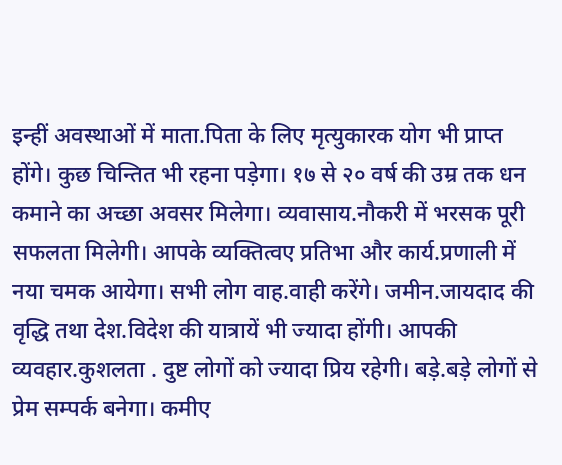इन्हीं अवस्थाओं में माता.पिता के लिए मृत्युकारक योग भी प्राप्त होंगे। कुछ चिन्तित भी रहना पड़ेगा। १७ से २० वर्ष की उम्र तक धन कमाने का अच्छा अवसर मिलेगा। व्यवासाय.नौकरी में भरसक पूरी सफलता मिलेगी। आपके व्यक्तित्वए प्रतिभा और कार्य.प्रणाली में नया चमक आयेगा। सभी लोग वाह.वाही करेंगे। जमीन.जायदाद की वृद्धि तथा देश.विदेश की यात्रायें भी ज्यादा होंगी। आपकी व्यवहार.कुशलता . दुष्ट लोगों को ज्यादा प्रिय रहेगी। बड़े.बड़े लोगों से प्रेम सम्पर्क बनेगा। कमीए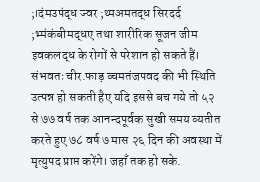;।दंमउपंद्ध ज्वर ;थ्मअमतद्ध सिरदर्द ;भ्मंकंबीमद्धए तथा शारीरिक सूजन जीम इवकलद्ध के रोगों से परेशान हो सकते हैं। संभवतः चीर.फाड़ व्चमतंजपवद की भी स्थिति उत्पन्न हो सकती हैए यदि इससे बच गये तो ५२ से ७७ वर्ष तक आनन्दपूर्वक सुखी समय व्यतीत करते हुए ७८ वर्ष ७ मास २६ दिन की अवस्था में मृत्युपद प्राप्त करेंगे। जहाँ तक हो सके.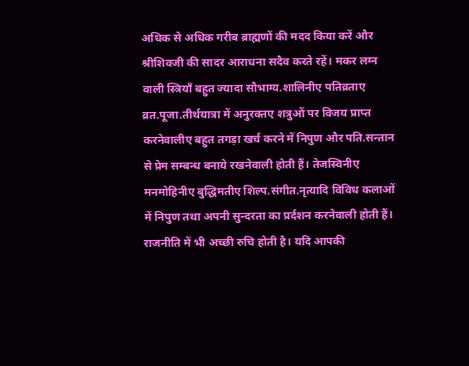अधिक से अधिक गरीब ब्राह्मणों की मदद किया करें और श्रीशिवजी की सादर आराधना सदैव करते रहें। मकर लग्न वाली स्त्रियाँ बहुत ज्यादा सौभाग्य.शालिनीए पतिव्रताए व्रत.पूजा.तीर्थयात्रा में अनुरक्तए शत्रुओं पर विजय प्राप्त करनेवालीए बहुत तगड़ा खर्च करने में निपुण और पति.सन्तान से प्रेम सम्बन्ध बनाये रखनेवाली होती हैं। तेजस्विनीए मनमोहिनीए बुद्धिमतीए शिल्प.संगीत.नृत्यादि विविध कलाओं में निपुण तथा अपनी सुन्दरता का प्रर्दशन करनेवाली होती हैं। राजनीति में भी अच्छी रुचि होती है। यदि आपकी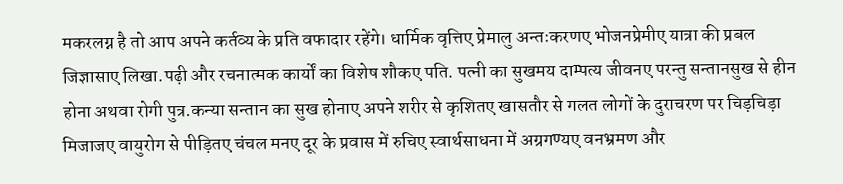मकरलग्न है तो आप अपने कर्तव्य के प्रति वफादार रहेंगे। धार्मिक वृत्तिए प्रेमालु अन्तःकरणए भोजनप्रेमीए यात्रा की प्रबल जिज्ञासाए लिखा.पढ़ी और रचनात्मक कार्यों का विशेष शौकए पति. पत्नी का सुखमय दाम्पत्य जीवनए परन्तु सन्तानसुख से हीन होना अथवा रोगी पुत्र.कन्या सन्तान का सुख होनाए अपने शरीर से कृशितए खासतौर से गलत लोगों के दुराचरण पर चिड़चिड़ा मिजाजए वायुरोग से पीड़ितए चंचल मनए दूर के प्रवास में रुचिए स्वार्थसाधना में अग्रगण्यए वनभ्रमण और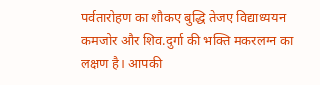पर्वतारोहण का शौकए बुद्धि तेजए विद्याध्ययन कमजोर और शिव.दुर्गा की भक्ति मकरलग्न का लक्षण है। आपकी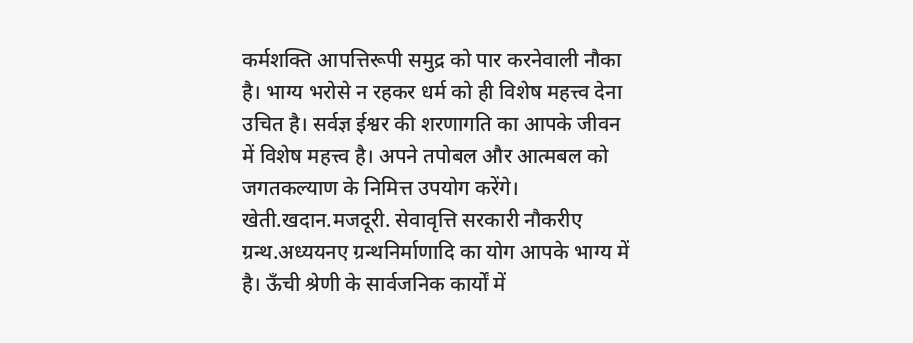कर्मशक्ति आपत्तिरूपी समुद्र को पार करनेवाली नौका है। भाग्य भरोसे न रहकर धर्म को ही विशेष महत्त्व देना उचित है। सर्वज्ञ ईश्वर की शरणागति का आपके जीवन में विशेष महत्त्व है। अपने तपोबल और आत्मबल को जगतकल्याण के निमित्त उपयोग करेंगे। खेती.खदान.मजदूरी. सेवावृत्ति सरकारी नौकरीए ग्रन्थ.अध्ययनए ग्रन्थनिर्माणादि का योग आपके भाग्य में है। ऊँची श्रेणी के सार्वजनिक कार्यों में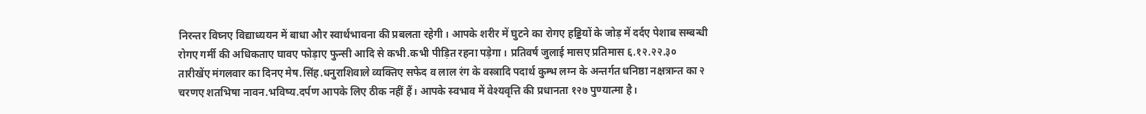निरन्तर विघ्नए विद्याध्ययन में बाधा और स्वार्थभावना की प्रबलता रहेगी। आपके शरीर में घुटने का रोगए हड्डियों के जोड़ में दर्दए पेशाब सम्बन्धी रोगए गर्मी की अधिकताए घावए फोड़ाए फुन्सी आदि से कभी.कभी पीड़ित रहना पड़ेगा। प्रतिवर्ष जुलाई मासए प्रतिमास ६.१२.२२.३० तारीखेंए मंगलवार का दिनए मेष.सिंह.धनुराशिवाले व्यक्तिए सफेद व लाल रंग के वस्त्रादि पदार्थ कुम्भ लग्न के अन्तर्गत धनिष्ठा नक्षत्रान्त का २ चरणए शतभिषा नावन.भविष्य.दर्पण आपके लिए ठीक नहीं हैं। आपके स्वभाव में वेश्यवृत्ति की प्रधानता १२७ पुण्यात्मा है।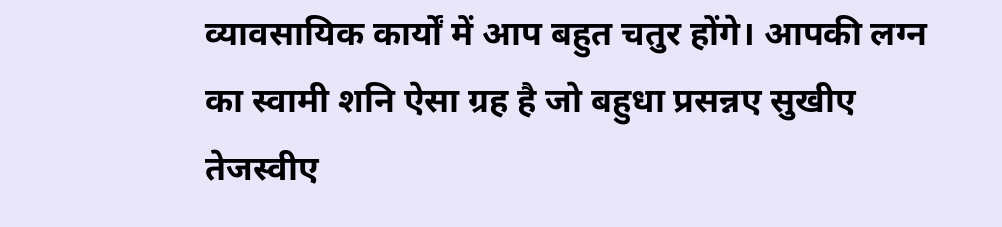व्यावसायिक कार्यों में आप बहुत चतुर होंगे। आपकी लग्न का स्वामी शनि ऐसा ग्रह है जो बहुधा प्रसन्नए सुखीए तेजस्वीए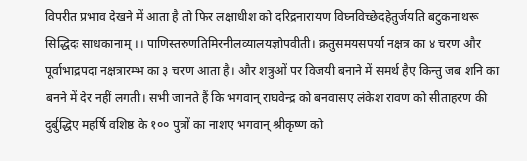विपरीत प्रभाव देखने में आता है तो फिर लक्षाधीश को दरिद्रनारायण विघ्नविच्छेदहेतुर्जयति बटुकनाथरू सिद्धिदः साधकानाम् ।। पाणिस्तरुणतिमिरनीलव्यालयज्ञोपवीती। क्रतुसमयसपर्या नक्षत्र का ४ चरण और पूर्वाभाद्रपदा नक्षत्रारम्भ का ३ चरण आता है। और शत्रुओं पर विजयी बनाने में समर्थ हैए किन्तु जब शनि का बनने में देर नहीं लगती। सभी जानते हैं कि भगवान् राघवेन्द्र को बनवासए लंकेश रावण को सीताहरण की दुर्बुद्धिए महर्षि वशिष्ठ के १०० पुत्रों का नाशए भगवान् श्रीकृष्ण को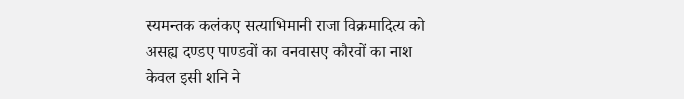स्यमन्तक कलंकए सत्याभिमानी राजा विक्रमादित्य को असह्य दण्डए पाण्डवों का वनवासए कौरवों का नाश केवल इसी शनि ने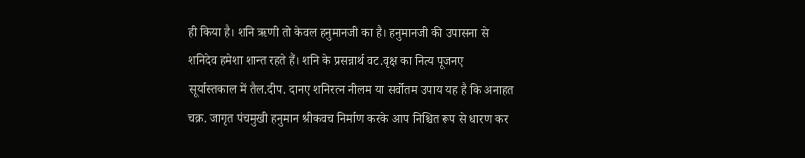ही किया है। शनि ऋणी तो केवल हनुमानजी का है। हनुमानजी की उपासना से शनिदेव हमेशा शान्त रहते हैं। शनि के प्रसन्नार्थ वट.वृक्ष का नित्य पूजनए सूर्यास्तकाल में तैल.दीप. दानए शनिरत्न नीलम या सर्वोतम उपाय यह है कि अनाहत चक्र. जागृत पंचमुखी हनुमान श्रीकवच निर्माण करके आप निश्चित रूप से धारण कर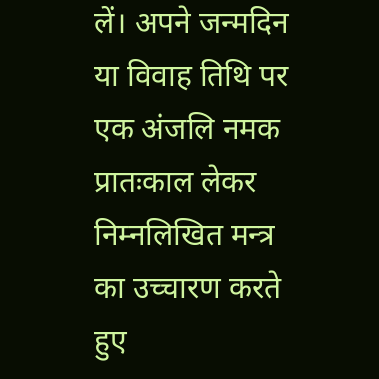लें। अपने जन्मदिन या विवाह तिथि पर एक अंजलि नमक प्रातःकाल लेकर निम्नलिखित मन्त्र का उच्चारण करते हुए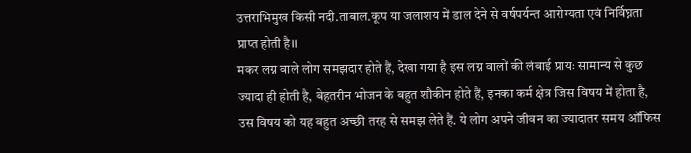उत्तराभिमुख किसी नदी.ताबाल.कूप या जलाशय में डाल देने से वर्षपर्यन्त आरोग्यता एवं निर्विघ्नता प्राप्त होती है।।
मकर लग्न वाले लोग समझदार होते हैं, देखा गया है इस लग्न वालों की लंबाई प्रायः सामान्य से कुछ ज्यादा ही होती है, बेहतरीन भोजन के बहुत शौकीन होते हैं, इनका कर्म क्षेत्र जिस विषय में होता है, उस विषय को यह बहुत अच्छी तरह से समझ लेते हैं. ये लोग अपने जीवन का ज्यादातर समय ऑफिस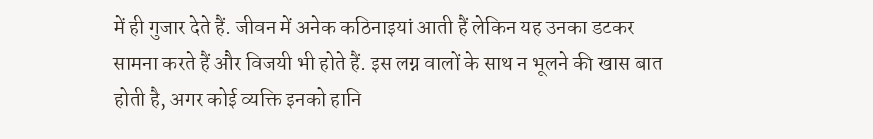में ही गुजार देते हैं. जीवन में अनेक कठिनाइयां आती हैं लेकिन यह उनका डटकर सामना करते हैं और विजयी भी होते हैं. इस लग्न वालों के साथ न भूलने की खास बात होती है, अगर कोई व्यक्ति इनको हानि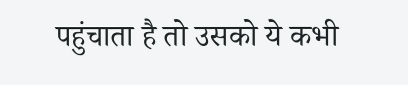पहुंचाता है तो उसको ये कभी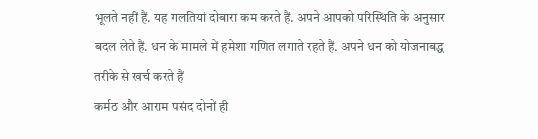भूलते नहीं हैं. यह गलतियां दोबारा कम करते हैं. अपने आपको परिस्थिति के अनुसार बदल लेते हैं. धन के मामले में हमेशा गणित लगाते रहते हैं. अपने धन को योजनाबद्ध तरीके से खर्च करते हैं
कर्मठ और आराम पसंद दोनों ही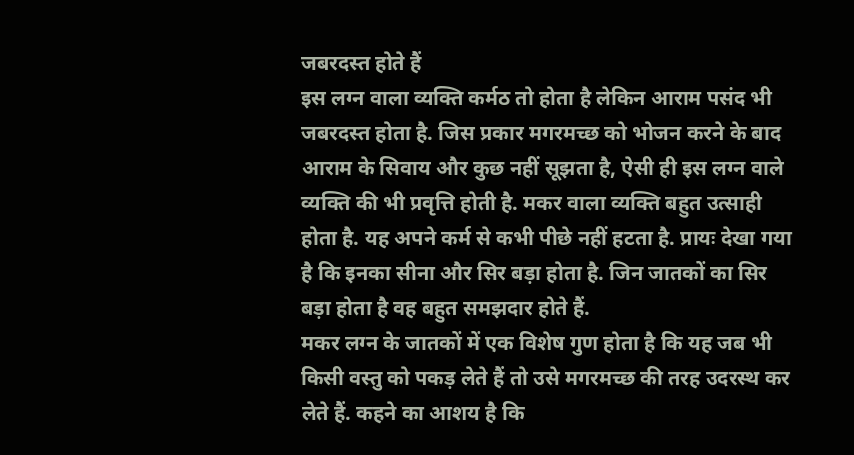जबरदस्त होते हैं
इस लग्न वाला व्यक्ति कर्मठ तो होता है लेकिन आराम पसंद भी जबरदस्त होता है. जिस प्रकार मगरमच्छ को भोजन करने के बाद आराम के सिवाय और कुछ नहीं सूझता है, ऐसी ही इस लग्न वाले व्यक्ति की भी प्रवृत्ति होती है. मकर वाला व्यक्ति बहुत उत्साही होता है. यह अपने कर्म से कभी पीछे नहीं हटता है. प्रायः देखा गया है कि इनका सीना और सिर बड़ा होता है. जिन जातकों का सिर बड़ा होता है वह बहुत समझदार होते हैं.
मकर लग्न के जातकों में एक विशेष गुण होता है कि यह जब भी किसी वस्तु को पकड़ लेते हैं तो उसे मगरमच्छ की तरह उदरस्थ कर लेते हैं. कहने का आशय है कि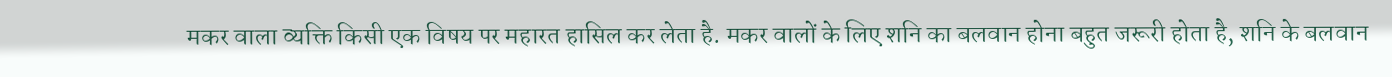मकर वाला व्यक्ति किसी एक विषय पर महारत हासिल कर लेता है. मकर वालों के लिए शनि का बलवान होना बहुत जरूरी होता है, शनि के बलवान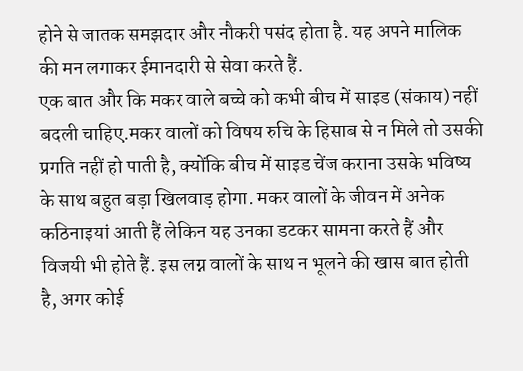होने से जातक समझदार और नौकरी पसंद होता है. यह अपने मालिक की मन लगाकर ईमानदारी से सेवा करते हैं.
एक बात और कि मकर वाले बच्चे को कभी बीच में साइड (संकाय) नहीं बदली चाहिए.मकर वालों को विषय रुचि के हिसाब से न मिले तो उसकी प्रगति नहीं हो पाती है, क्योंकि बीच में साइड चेंज कराना उसके भविष्य के साथ बहुत बड़ा खिलवाड़ होगा. मकर वालों के जीवन में अनेक कठिनाइयां आती हैं लेकिन यह उनका डटकर सामना करते हैं और विजयी भी होते हैं. इस लग्न वालों के साथ न भूलने की खास बात होती है, अगर कोई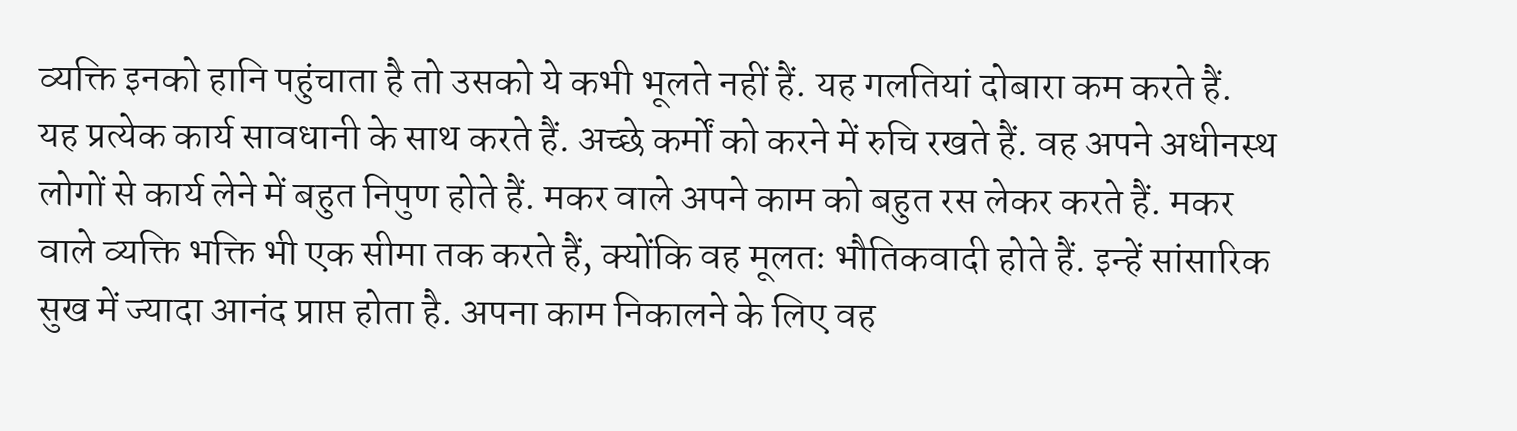व्यक्ति इनको हानि पहुंचाता है तो उसको ये कभी भूलते नहीं हैं. यह गलतियां दोबारा कम करते हैं.
यह प्रत्येक कार्य सावधानी के साथ करते हैं. अच्छे कर्मों को करने में रुचि रखते हैं. वह अपने अधीनस्थ लोगों से कार्य लेने में बहुत निपुण होते हैं. मकर वाले अपने काम को बहुत रस लेकर करते हैं. मकर वाले व्यक्ति भक्ति भी एक सीमा तक करते हैं, क्योंकि वह मूलतः भौतिकवादी होते हैं. इन्हें सांसारिक सुख में ज्यादा आनंद प्राप्त होता है. अपना काम निकालने के लिए वह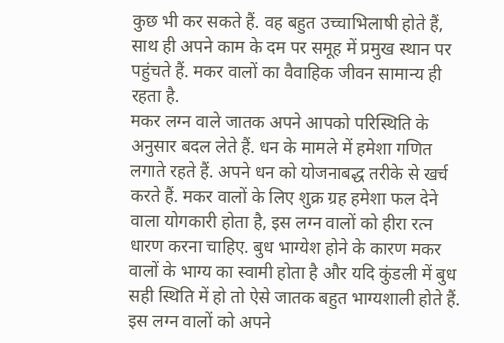कुछ भी कर सकते हैं. वह बहुत उच्चाभिलाषी होते हैं, साथ ही अपने काम के दम पर समूह में प्रमुख स्थान पर पहुंचते हैं. मकर वालों का वैवाहिक जीवन सामान्य ही रहता है.
मकर लग्न वाले जातक अपने आपको परिस्थिति के अनुसार बदल लेते हैं. धन के मामले में हमेशा गणित लगाते रहते हैं. अपने धन को योजनाबद्ध तरीके से खर्च करते हैं. मकर वालों के लिए शुक्र ग्रह हमेशा फल देने वाला योगकारी होता है, इस लग्न वालों को हीरा रत्न धारण करना चाहिए. बुध भाग्येश होने के कारण मकर वालों के भाग्य का स्वामी होता है और यदि कुंडली में बुध सही स्थिति में हो तो ऐसे जातक बहुत भाग्यशाली होते हैं. इस लग्न वालों को अपने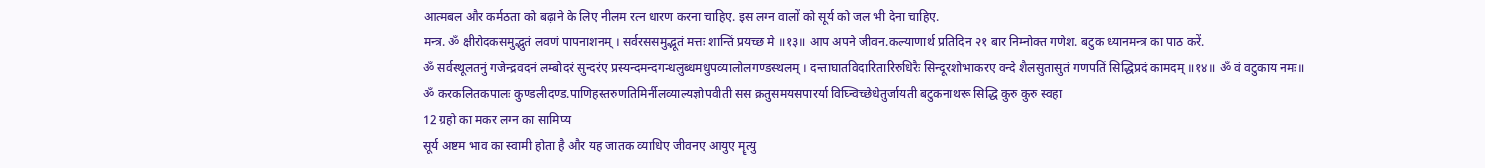आत्मबल और कर्मठता को बढ़ाने के लिए नीलम रत्न धारण करना चाहिए. इस लग्न वालों को सूर्य को जल भी देना चाहिए.
मन्त्र. ॐ क्षीरोदकसमुद्भुतं लवणं पापनाशनम् । सर्वरससमुद्भूतं मत्तः शान्तिं प्रयच्छ मे ॥१३॥ आप अपने जीवन.कल्याणार्थ प्रतिदिन २१ बार निम्नोक्त गणेश. बटुक ध्यानमन्त्र का पाठ करें.
ॐ सर्वस्थूलतनुं गजेन्द्रवदनं लम्बोदरं सुन्दरंए प्रस्यन्दमन्दगन्धलुब्धमधुपव्यालोलगण्डस्थलम् । दन्ताघातविदारितारिरुधिरैः सिन्दूरशोभाकरए वन्दे शैलसुतासुतं गणपतिं सिद्धिप्रदं कामदम् ॥१४॥ ॐ वं वटुकाय नमः॥ ॐ करकलितकपालः कुण्डलीदण्ड.पाणिहस्तरुणतिमिर्नीलव्याल्यज्ञोपवीती सस क्रतुसमयसपारर्या विघ्न्विच्छेधेतुर्जायती बटुकनाथरू सिद्धि कुरु कुरु स्वहा
12 ग्रहो का मकर लग्न का सामिप्य
सूर्य अष्टम भाव का स्वामी होता है और यह जातक व्याधिए जीवनए आयुए मॄत्यु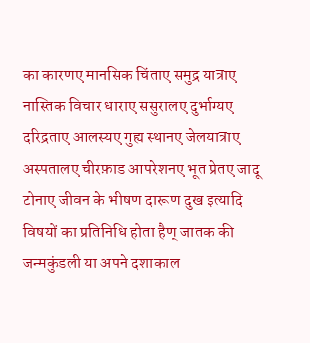का कारणए मानसिक चिंताए समुद्र यात्राए नास्तिक विचार धाराए ससुरालए दुर्भाग्यए दरिद्रताए आलस्यए गुह्य स्थानए जेलयात्राए अस्पतालए चीरफ़ाड आपरेशनए भूत प्रेतए जादू टोनाए जीवन के भीषण दारूण दुख इत्यादि विषयों का प्रतिनिधि होता हैण् जातक की जन्मकुंडली या अपने दशाकाल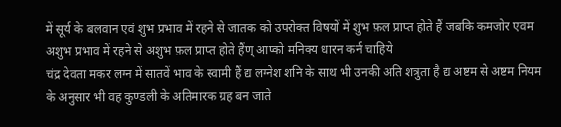में सूर्य के बलवान एवं शुभ प्रभाव में रहने से जातक को उपरोक्त विषयों में शुभ फ़ल प्राप्त होते हैं जबकि कमजोर एवम अशुभ प्रभाव में रहने से अशुभ फ़ल प्राप्त होते हैंण् आप्को मनिक्य धारन कर्न चाहिये
चंद्र देवता मकर लग्न में सातवें भाव के स्वामी हैं द्य लग्नेश शनि के साथ भी उनकी अति शत्रुता है द्य अष्टम से अष्टम नियम के अनुसार भी वह कुण्डली के अतिमारक ग्रह बन जाते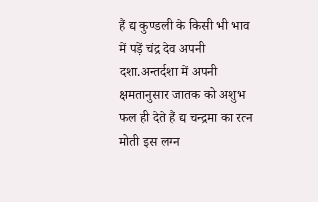हैं द्य कुण्डली के किसी भी भाव में पड़ें चंद्र देव अपनी दशा.अन्तर्दशा में अपनी क्षमतानुसार जातक को अशुभ फल ही देते हैं द्य चन्द्रमा का रत्न मोती इस लग्न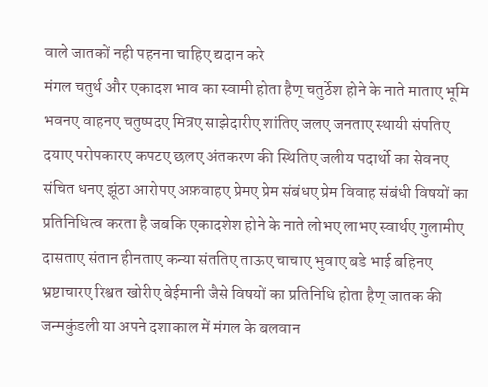वाले जातकों नही पहनना चाहिए द्यदान करे
मंगल चतुर्थ और एकादश भाव का स्वामी होता हैण् चतुर्ठेश होने के नाते माताए भूमि भवनए वाहनए चतुष्पदए मित्रए साझेदारीए शांतिए जलए जनताए स्थायी संपतिए दयाए परोपकारए कपटए छलए अंतकरण की स्थितिए जलीय पदार्थो का सेवनए संचित धनए झूंठा आरोपए अफ़वाहए प्रेमए प्रेम संबंधए प्रेम विवाह संबंधी विषयों का प्रतिनिधित्व करता है जबकि एकादशेश होने के नाते लोभए लाभए स्वार्थए गुलामीए दासताए संतान हीनताए कन्या संततिए ताऊए चाचाए भुवाए बडे भाई बहिनए भ्रष्टाचारए रिश्वत खोरीए बेईमानी जैसे विषयों का प्रतिनिधि होता हैण् जातक की जन्मकुंडली या अपने दशाकाल में मंगल के बलवान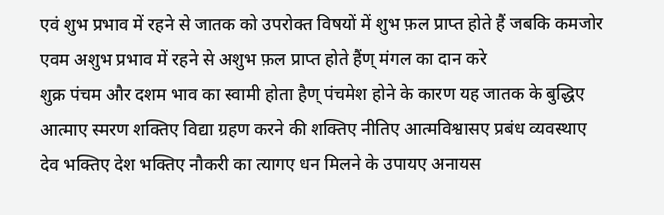एवं शुभ प्रभाव में रहने से जातक को उपरोक्त विषयों में शुभ फ़ल प्राप्त होते हैं जबकि कमजोर एवम अशुभ प्रभाव में रहने से अशुभ फ़ल प्राप्त होते हैंण् मंगल का दान करे
शुक्र पंचम और दशम भाव का स्वामी होता हैण् पंचमेश होने के कारण यह जातक के बुद्धिए आत्माए स्मरण शक्तिए विद्या ग्रहण करने की शक्तिए नीतिए आत्मविश्वासए प्रबंध व्यवस्थाए देव भक्तिए देश भक्तिए नौकरी का त्यागए धन मिलने के उपायए अनायस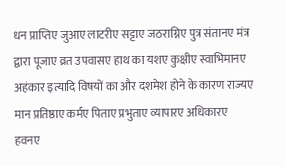धन प्राप्तिए जुआए लाटरीए सट्टाए जठराग्निए पुत्र संतानए मंत्र द्वारा पूजाए व्रत उपवासए हाथ का यशए कुक्षीए स्वाभिमानए अहंकार इत्यादि विषयों का और दशमेश होने के कारण राज्यए मान प्रतिष्ठाए कर्मए पिताए प्रभुताए व्यापारए अधिकारए हवनए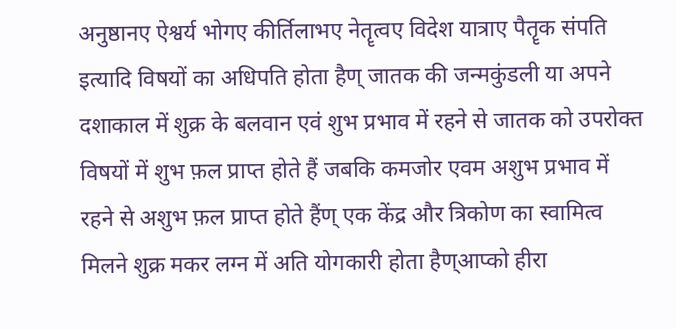अनुष्ठानए ऐश्वर्य भोगए कीर्तिलाभए नेतॄत्वए विदेश यात्राए पैतॄक संपति इत्यादि विषयों का अधिपति होता हैण् जातक की जन्मकुंडली या अपने दशाकाल में शुक्र के बलवान एवं शुभ प्रभाव में रहने से जातक को उपरोक्त विषयों में शुभ फ़ल प्राप्त होते हैं जबकि कमजोर एवम अशुभ प्रभाव में रहने से अशुभ फ़ल प्राप्त होते हैंण् एक केंद्र और त्रिकोण का स्वामित्व मिलने शुक्र मकर लग्न में अति योगकारी होता हैण्आप्को हीरा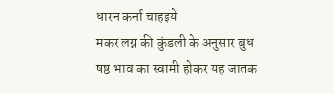धारन कर्ना चाहइये
मकर लग्न की कुंडली के अनुसार बुध षष्ठ भाव का स्वामी होकर यह जातक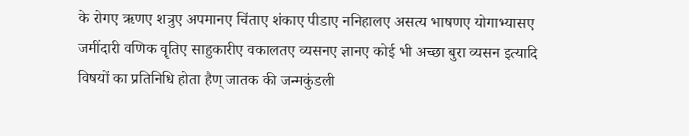के रोगए ऋणए शत्रुए अपमानए चिंताए शंकाए पीडाए ननिहालए असत्य भाषणए योगाभ्यासए जमींदारी वणिक वॄतिए साहुकारीए वकालतए व्यसनए ज्ञानए कोई भी अच्छा बुरा व्यसन इत्यादि विषयों का प्रतिनिधि होता हैण् जातक की जन्मकुंडली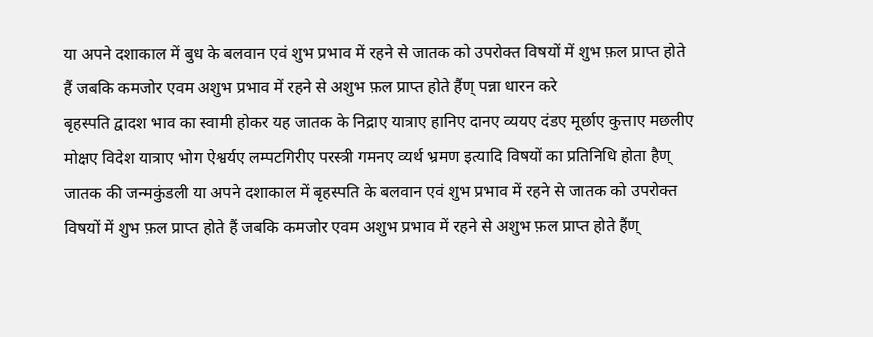या अपने दशाकाल में बुध के बलवान एवं शुभ प्रभाव में रहने से जातक को उपरोक्त विषयों में शुभ फ़ल प्राप्त होते हैं जबकि कमजोर एवम अशुभ प्रभाव में रहने से अशुभ फ़ल प्राप्त होते हैंण् पन्ना धारन करे
बृहस्पति द्वादश भाव का स्वामी होकर यह जातक के निद्राए यात्राए हानिए दानए व्ययए दंडए मूर्छाए कुत्ताए मछलीए मोक्षए विदेश यात्राए भोग ऐश्वर्यए लम्पटगिरीए परस्त्री गमनए व्यर्थ भ्रमण इत्यादि विषयों का प्रतिनिधि होता हैण् जातक की जन्मकुंडली या अपने दशाकाल में बृहस्पति के बलवान एवं शुभ प्रभाव में रहने से जातक को उपरोक्त विषयों में शुभ फ़ल प्राप्त होते हैं जबकि कमजोर एवम अशुभ प्रभाव में रहने से अशुभ फ़ल प्राप्त होते हैंण्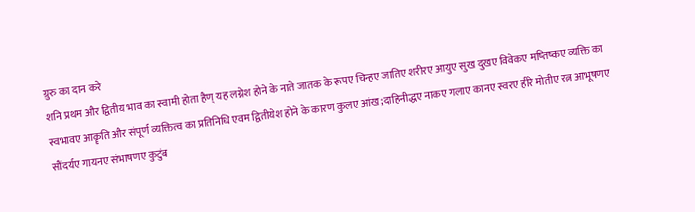ग्रुरु का दान करे
शनि प्रथम और द्वितीय भाव का स्वामी होता हैण् यह लग्नेश होने के नाते जातक के रूपए चिन्हए जातिए शरीरए आयुए सुख दुखए विवेकए मष्तिष्कए व्यक्ति का स्वभावए आकॄति और संपूर्ण व्यक्तित्व का प्रतिनिधि एवम द्वितीयेश होने के कारण कुलए आंख ;दाहिनीद्धए नाकए गलाए कानए स्वरए हीरे मोतीए रत्न आभूषणए सौंदर्यए गायनए संभाषणए कुटुंब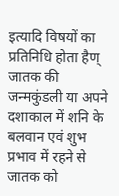इत्यादि विषयों का प्रतिनिधि होता हैण् जातक की जन्मकुंडली या अपने दशाकाल में शनि के बलवान एवं शुभ प्रभाव में रहने से जातक को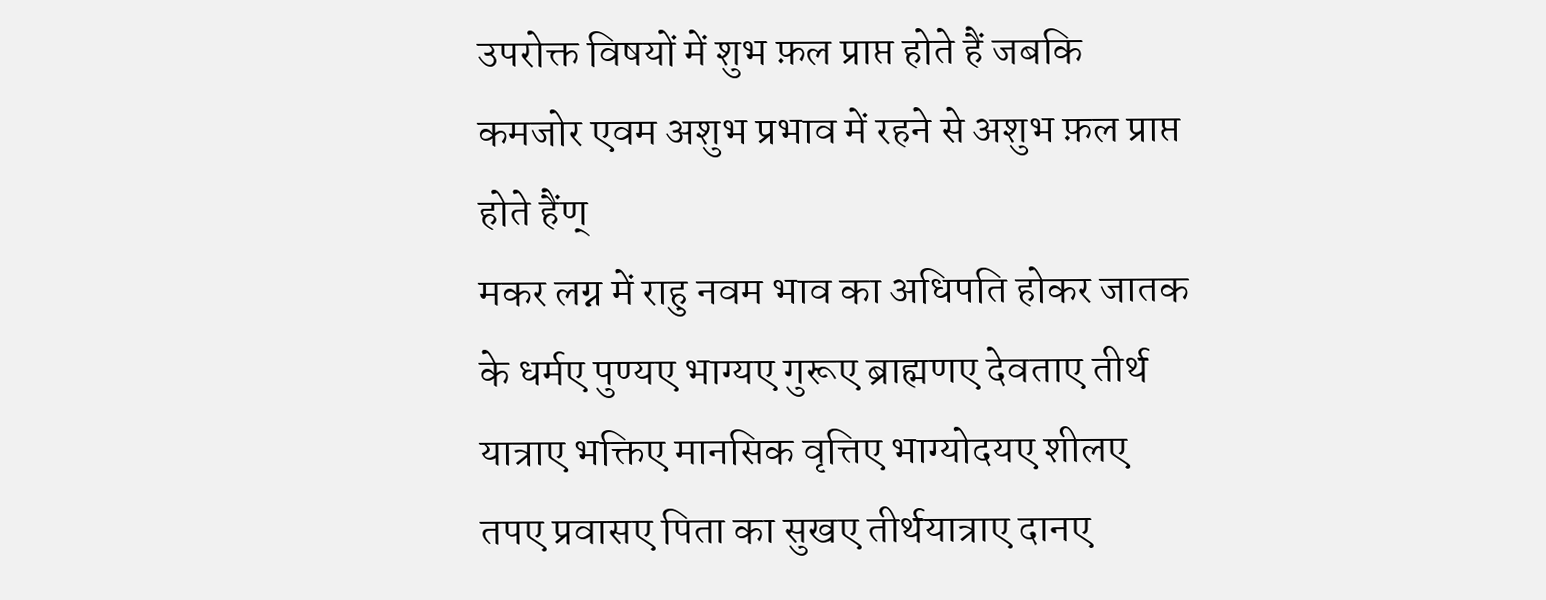उपरोक्त विषयों में शुभ फ़ल प्राप्त होते हैं जबकि कमजोर एवम अशुभ प्रभाव में रहने से अशुभ फ़ल प्राप्त होते हैंण्
मकर लग्न में राहु नवम भाव का अधिपति होकर जातक के धर्मए पुण्यए भाग्यए गुरूए ब्राह्मणए देवताए तीर्थ यात्राए भक्तिए मानसिक वृत्तिए भाग्योदयए शीलए तपए प्रवासए पिता का सुखए तीर्थयात्राए दानए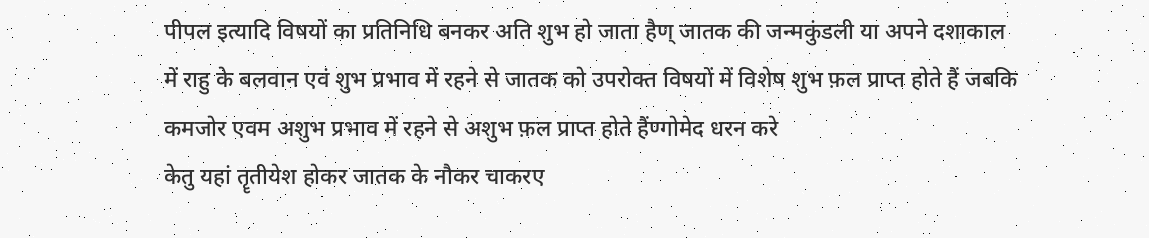पीपल इत्यादि विषयों का प्रतिनिधि बनकर अति शुभ हो जाता हैण् जातक की जन्मकुंडली या अपने दशाकाल में राहु के बलवान एवं शुभ प्रभाव में रहने से जातक को उपरोक्त विषयों में विशेष शुभ फ़ल प्राप्त होते हैं जबकि कमजोर एवम अशुभ प्रभाव में रहने से अशुभ फ़ल प्राप्त होते हैंण्गोमेद धरन करे
केतु यहां तॄतीयेश होकर जातक के नौकर चाकरए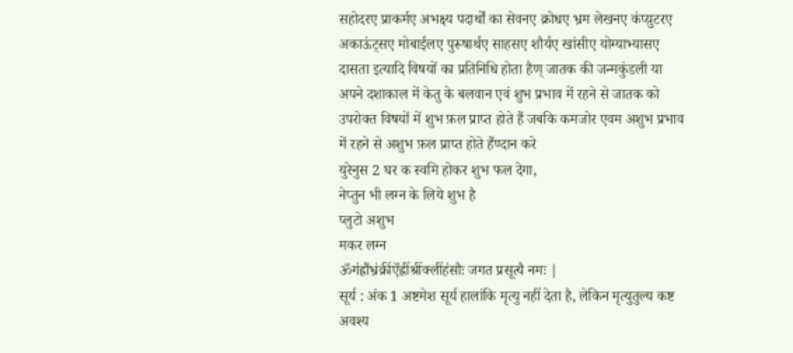सहोदरए प्राकर्मए अभक्ष्य पदार्थों का सेवनए क्रोधए भ्रम लेखनए कंप्य़ुटरए अकाऊंट्सए मोबाईलए पुरूषार्थए साहसए शौर्यए खांसीए योग्याभ्यासए दासता इत्यादि विषयों का प्रतिनिधि होता हैण् जातक की जन्मकुंडली या अपने दशाकाल में केतु के बलवान एवं शुभ प्रभाव में रहने से जातक को उपरोक्त विषयों में शुभ फ़ल प्राप्त होते हैं जबकि कमजोर एवम अशुभ प्रभाव में रहने से अशुभ फ़ल प्राप्त होते हैंण्दान करे
युरेनुस 2 घर क स्वमि होकर शुभ फल देगा,
नेप्तुन भी लग्न के लिये शुभ है
प्लुटो अशुभ
मकर लग्न
ॐगंह्रौंभ्रंक्रींऎंह्रींश्रींक्लींहंसौः जगत प्रसूत्यै नमः |
सूर्य : अंक 1 अष्टमेश सूर्य हालांकि मृत्यु नहीं देता है, लेकिन मृत्युतुल्य कष्ट अवश्य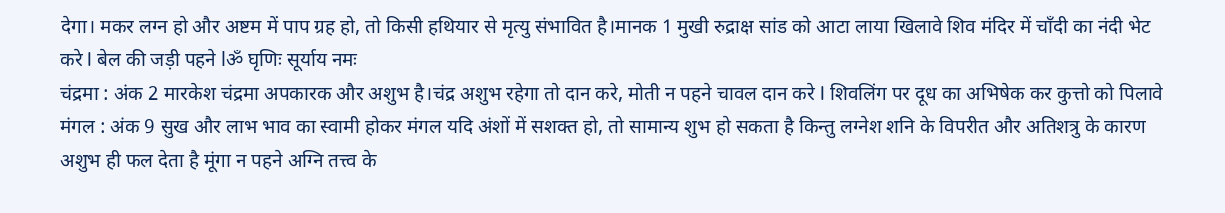देगा। मकर लग्न हो और अष्टम में पाप ग्रह हो, तो किसी हथियार से मृत्यु संभावित है।मानक 1 मुखी रुद्राक्ष सांड को आटा लाया खिलावे शिव मंदिर में चाँदी का नंदी भेट करे l बेल की जड़ी पहने lॐ घृणिः सूर्याय नमः
चंद्रमा : अंक 2 मारकेश चंद्रमा अपकारक और अशुभ है।चंद्र अशुभ रहेगा तो दान करे, मोती न पहने चावल दान करे l शिवलिंग पर दूध का अभिषेक कर कुत्तो को पिलावे
मंगल : अंक 9 सुख और लाभ भाव का स्वामी होकर मंगल यदि अंशों में सशक्त हो, तो सामान्य शुभ हो सकता है किन्तु लग्नेश शनि के विपरीत और अतिशत्रु के कारण अशुभ ही फल देता है मूंगा न पहने अग्नि तत्त्व के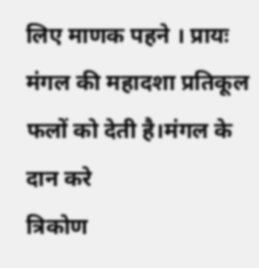लिए माणक पहने । प्रायः मंगल की महादशा प्रतिकूल फलों को देती है।मंगल के दान करे
त्रिकोण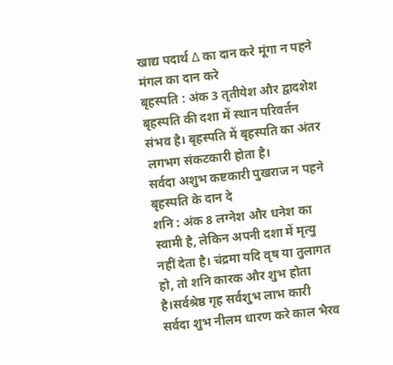खाद्य पदार्थ ∆ का दान करे मूंगा न पहने मंगल का दान करे
बृहस्पति : अंक 3 तृतीयेश और द्वादशेश बृहस्पति की दशा में स्थान परिवर्तन संभव है। बृहस्पति में बृहस्पति का अंतर लगभग संकटकारी होता है।
सर्वदा अशुभ कष्टकारी पुखराज न पहने बृहस्पति के दान दे
शनि : अंक 8 लग्नेश और धनेश का स्वामी है, लेकिन अपनी दशा में मृत्यु नहीं देता है। चंद्रमा यदि वृष या तुलागत हो, तो शनि कारक और शुभ होता है।सर्वश्रेष्ठ गृह सर्वशुभ लाभ कारी
सर्वदा शुभ नीलम धारण करे काल भैरव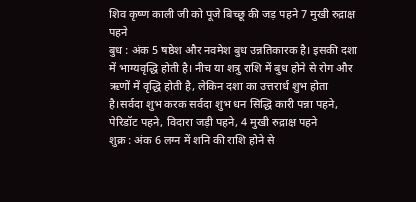शिव कृष्ण काली जी को पूजे बिच्छू की जड़ पहने 7 मुखी रुद्राक्ष पहने
बुध : अंक 5 षष्ठेश और नवमेश बुध उन्नतिकारक है। इसकी दशा में भाग्यवृद्धि होती है। नीच या शत्रु राशि में बुध होने से रोग और ऋणों में वृद्धि होती है, लेकिन दशा का उत्तरार्ध शुभ होता है।सर्वदा शुभ करक सर्वदा शुभ धन सिद्धि कारी पन्ना पहने, पेरिडॉट पहने, विदारा जड़ी पहने, 4 मुखी रुद्राक्ष पहने
शुक्र : अंक 6 लग्न में शनि की राशि होने से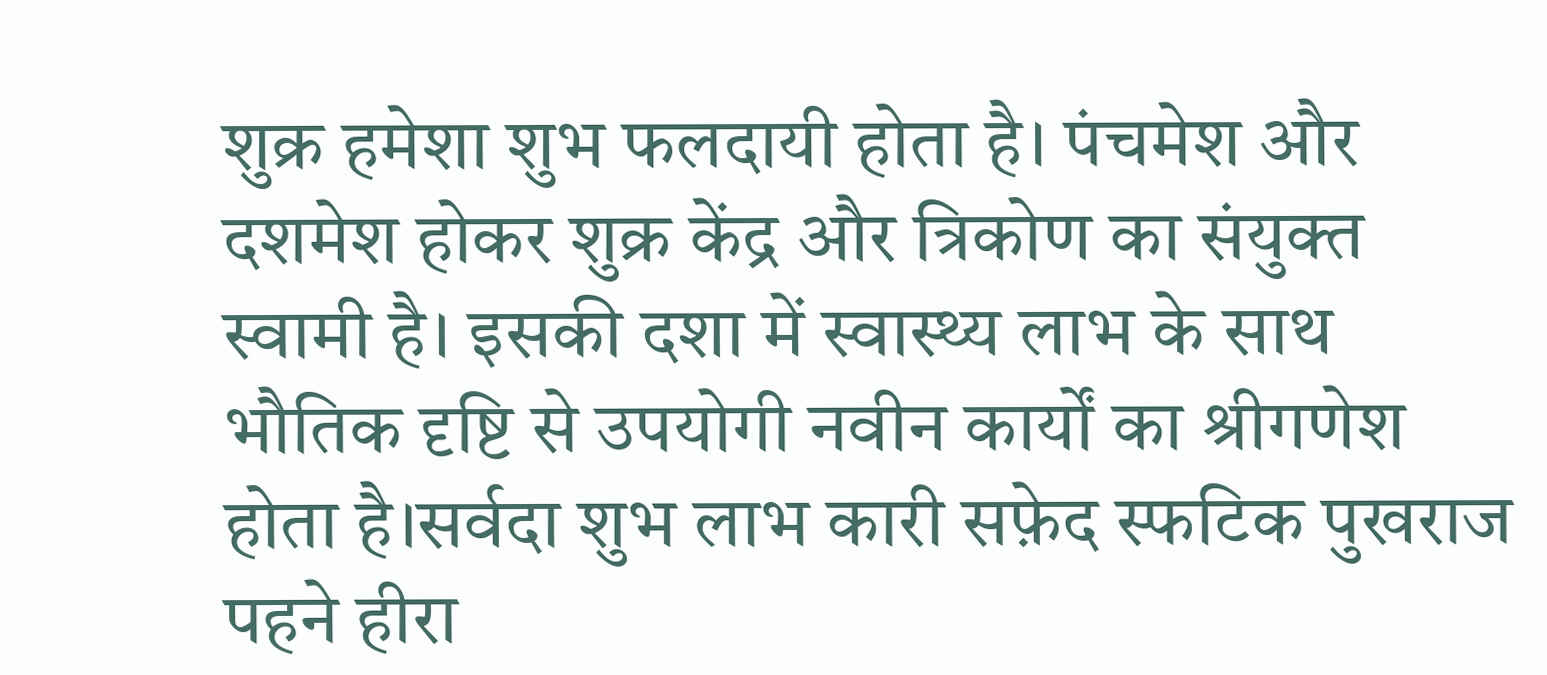शुक्र हमेशा शुभ फलदायी होता है। पंचमेश और दशमेश होकर शुक्र केंद्र और त्रिकोण का संयुक्त स्वामी है। इसकी दशा में स्वास्थ्य लाभ के साथ भौतिक दृष्टि से उपयोगी नवीन कार्यों का श्रीगणेश होता है।सर्वदा शुभ लाभ कारी सफ़ेद स्फटिक पुखराज पहने हीरा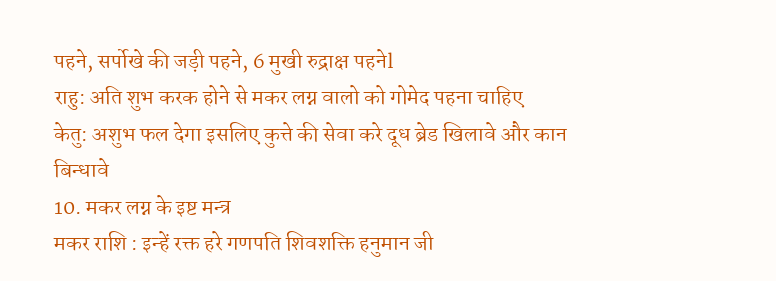पहने, सर्पोखे की जड़ी पहने, 6 मुखी रुद्राक्ष पहनेl
राहु: अति शुभ करक होने से मकर लग्न वालो को गोमेद पहना चाहिए
केतु: अशुभ फल देगा इसलिए कुत्ते की सेवा करे दूध ब्रेड खिलावे और कान बिन्धावे
10. मकर लग्न के इष्ट मन्त्र
मकर राशि : इन्हें रक्त हरे गणपति शिवशक्ति हनुमान जी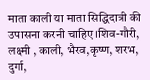माता काली या माता सिद्धिदात्री की उपासना करनी चाहिए।शिव-गौरी, लक्ष्मी , काली, भैरव,कृष्ण, शरभ, दुर्गा,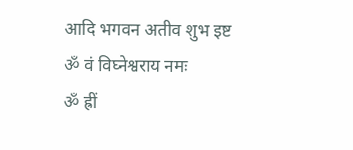आदि भगवन अतीव शुभ इष्ट
ॐ वं विघ्नेश्वराय नमः
ॐ ह्रीं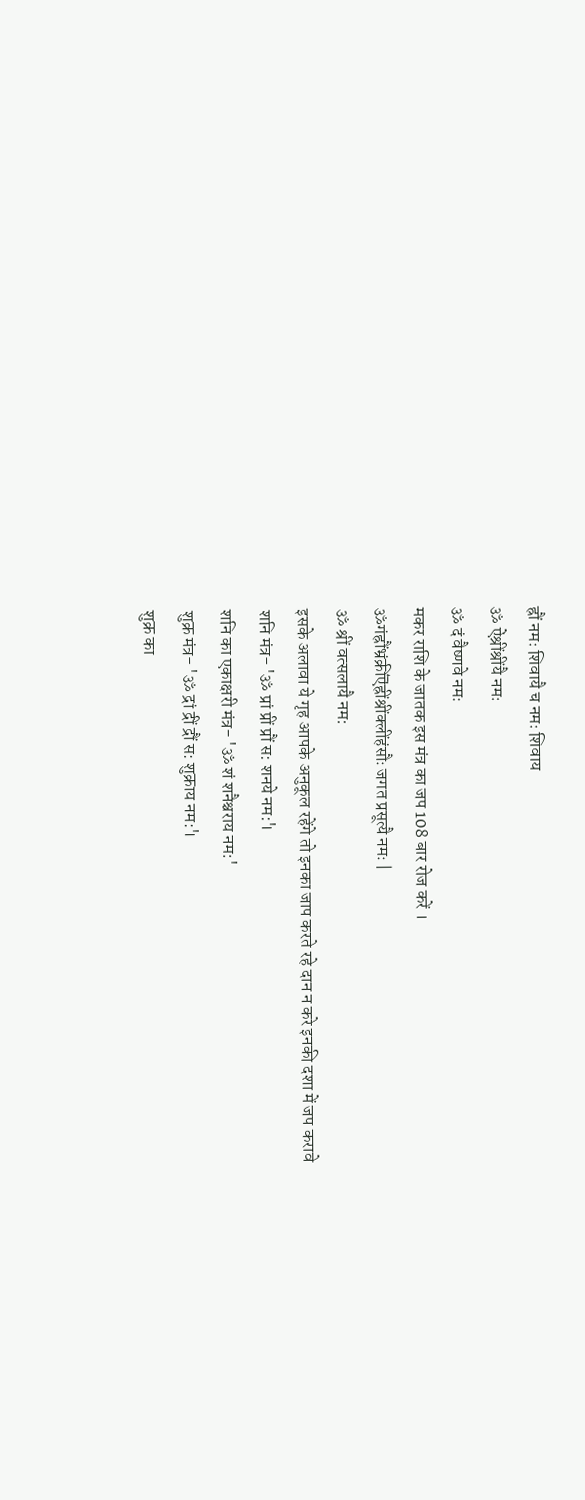ह्रौं नमः शिवायै च नमः शिवाय
ॐ ऐंश्रींश्रींयै नमः
ॐ दं वैष्णवे नमः
मकर राशि के जातक इस मंत्र का जप 108 बार रोज करें ।
ॐगंह्रौंभ्रंक्रींऎंह्रींश्रींक्लींहंसौः जगत प्रसूत्यै नमः |
ॐ श्रीं वत्सलायै नम:
इसके अलावा ये गृह आपके अनुकूल रहेंगे तो इनका जाप करते रहे दान न करे इनकी दशा में जप करावे
शनि मंत्र- 'ॐ प्रां प्रीं प्रौं स: शनये नम:'।
शनि का एकाक्षरी मंत्र- 'ॐ शं शनैश्चराय नम:'
शुक्र मंत्र- 'ॐ द्रां द्रीं द्रौं स: शुक्राय नम:'।
शुक्र का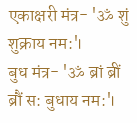एकाक्षरी मंत्र- 'ॐ शुं शुक्राय नम:'।
बुध मंत्र- 'ॐ ब्रां ब्रीं ब्रौं स: बुधाय नम:'।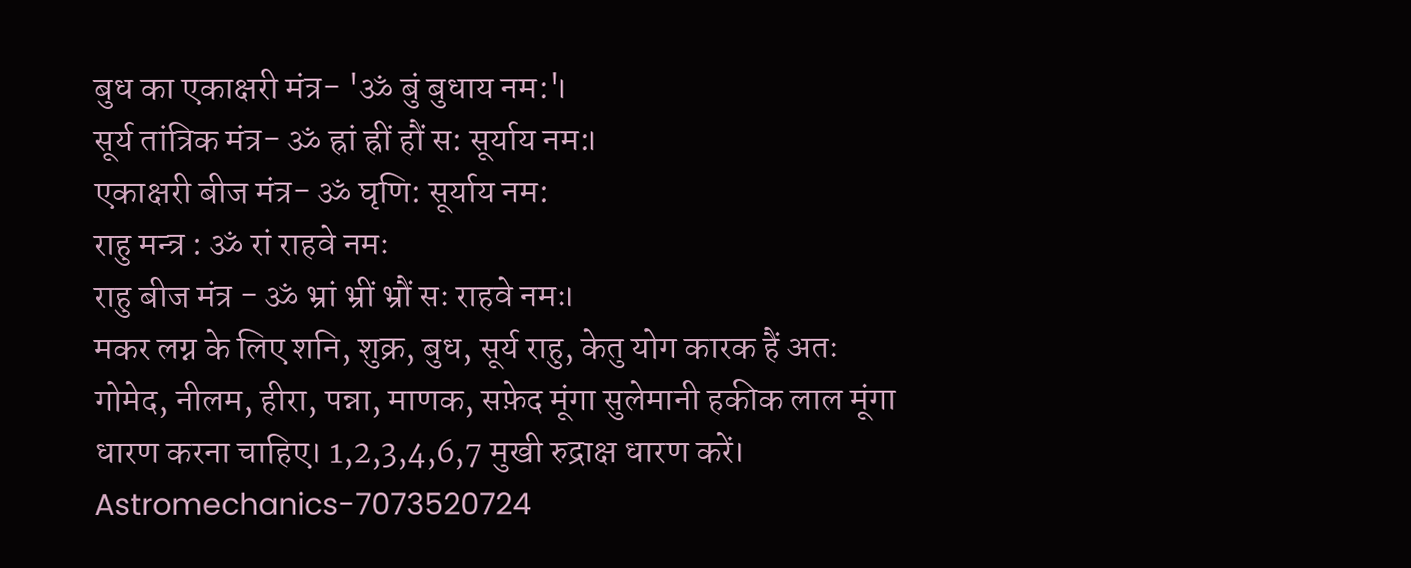बुध का एकाक्षरी मंत्र- 'ॐ बुं बुधाय नम:'।
सूर्य तांत्रिक मंत्र- ॐ ह्रां ह्रीं हौं स: सूर्याय नम:।
एकाक्षरी बीज मंत्र- ॐ घृणि: सूर्याय नम:
राहु मन्त्र : ॐ रां राहवे नमः
राहु बीज मंत्र - ॐ भ्रां भ्रीं भ्रौं सः राहवे नमः।
मकर लग्न के लिए शनि, शुक्र, बुध, सूर्य राहु, केतु योग कारक हैं अतः गोमेद, नीलम, हीरा, पन्ना, माणक, सफ़ेद मूंगा सुलेमानी हकीक लाल मूंगा धारण करना चाहिए। 1,2,3,4,6,7 मुखी रुद्राक्ष धारण करें।
Astromechanics-7073520724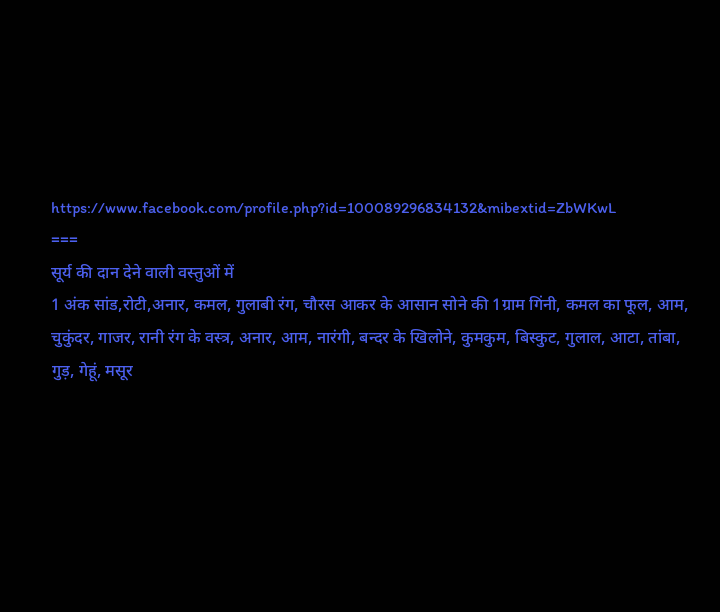https://www.facebook.com/profile.php?id=100089296834132&mibextid=ZbWKwL
===
सूर्य की दान देने वाली वस्तुओं में
1 अंक सांड,रोटी,अनार, कमल, गुलाबी रंग, चौरस आकर के आसान सोने की 1ग्राम गिंनी, कमल का फूल, आम, चुकुंदर, गाजर, रानी रंग के वस्त्र, अनार, आम, नारंगी, बन्दर के खिलोने, कुमकुम, बिस्कुट, गुलाल, आटा, तांबा, गुड़, गेहूं, मसूर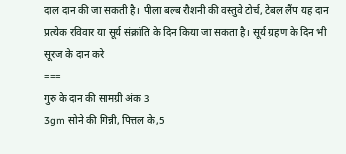दाल दान की जा सकती है। पीला बल्ब रौशनी की वस्तुवे टोर्च, टेबल लैंप यह दान प्रत्येक रविवार या सूर्य संक्रांति के दिन किया जा सकता है। सूर्य ग्रहण के दिन भी सूरज के दान करे
===
गुरु के दान की सामग्री अंक 3
3gm सोने की गिन्नी, पित्तल के,5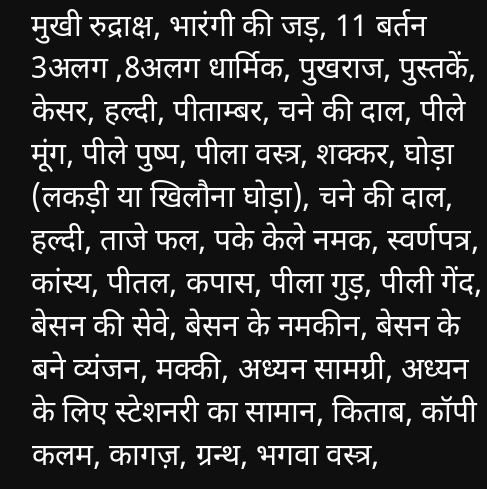मुखी रुद्राक्ष, भारंगी की जड़, 11 बर्तन 3अलग ,8अलग धार्मिक, पुखराज, पुस्तकें, केसर, हल्दी, पीताम्बर, चने की दाल, पीले मूंग, पीले पुष्प, पीला वस्त्र, शक्कर, घोड़ा (लकड़ी या खिलौना घोड़ा), चने की दाल, हल्दी, ताजे फल, पके केले नमक, स्वर्णपत्र, कांस्य, पीतल, कपास, पीला गुड़, पीली गेंद, बेसन की सेवे, बेसन के नमकीन, बेसन के बने व्यंजन, मक्की, अध्यन सामग्री, अध्यन के लिए स्टेशनरी का सामान, किताब, कॉपी कलम, कागज़, ग्रन्थ, भगवा वस्त्र,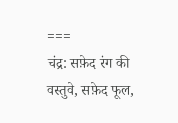===
चंद्र: सफ़ेद रंग की वस्तुवे, सफ़ेद फूल,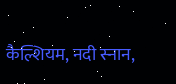कैल्शियम, नदी स्नान,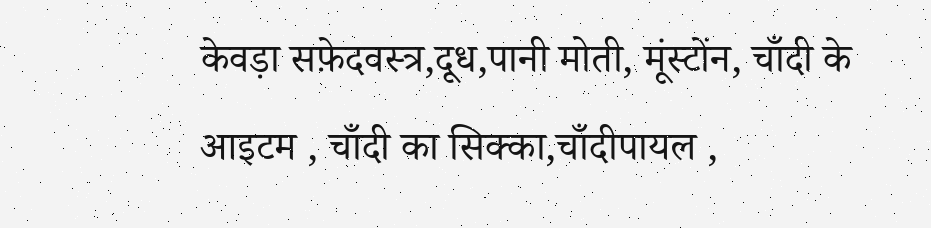केवड़ा सफ़ेदवस्त्र,दूध,पानी मोती, मूंस्टोंन, चाँदी के आइटम , चाँदी का सिक्का,चाँदीपायल ,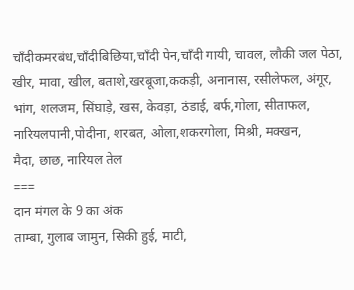चाँदीकमरबंध,चाँदीबिछिया,चाँदी पेन,चाँदी गायी, चावल, लौकी जल पेठा, खीर, मावा, खील, बताशे,खरबूजा,ककड़ी, अनानास, रसीलेफल, अंगूर, भांग, शलजम, सिंघाड़े, खस, केवड़ा, ठंडाई, बर्फ,गोला, सीताफल, नारियलपानी,पोदीना, शरबत, ओला,शकरगोला, मिश्री, मक्खन,
मैदा, छाछ, नारियल तेल
===
दान मंगल के 9 का अंक
ताम्बा, गुलाब जामुन, सिकी हुई, माटी,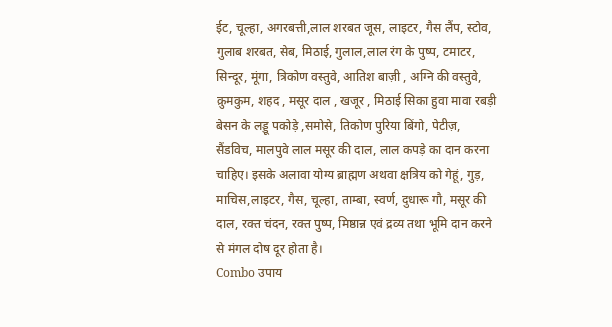ईट, चूल्हा, अगरबत्ती,लाल शरबत जूस, लाइटर, गैस लैंप, स्टोव, गुलाब शरबत, सेब, मिठाई, गुलाल,लाल रंग के पुष्प, टमाटर, सिन्दूर, मूंगा, त्रिकोण वस्तुवे, आतिश बाज़ी , अग्नि की वस्तुवे, क़ुमकुम, शहद , मसूर दाल , खजूर , मिठाई सिका हुवा मावा रबड़ी बेसन के लड्डू पकोड़े ,समोसे, तिकोण पुरिया बिंगो, पेटीज़, सैंडविच, मालपुवे लाल मसूर की दाल, लाल कपड़े का दान करना चाहिए। इसके अलावा योग्य ब्राह्मण अथवा क्षत्रिय को गेहूं, गुड़, माचिस,लाइटर, गैस, चूल्हा, ताम्बा, स्वर्ण, दुधारू गौ, मसूर की दाल, रक्त चंदन, रक्त पुष्प, मिष्ठान्न एवं द्रव्य तथा भूमि दान करने से मंगल दोष दूर होता है।
Combo उपाय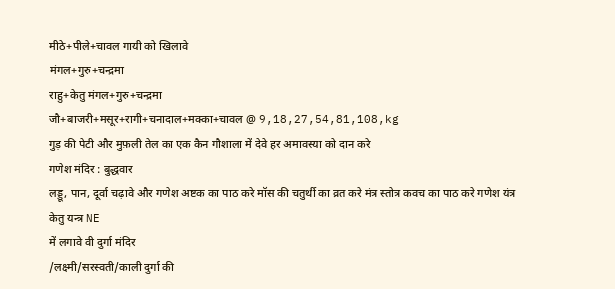मीठे+पीले+चावल गायी को खिलावे
मंगल+गुरु+चन्द्रमा
राहु+केतु मंगल+गुरु+चन्द्रमा
जौ+बाजरी+मसूर+रागी+चनादाल+मक्का+चावल @ 9,18,27,54,81,108,kg
गुड़ की पेटी और मुफ़ली तेल का एक कैन गौशाला में देवे हर अमावस्या को दान करे
गणेश मंदिर : बुद्धवार
लड्डू, पान, दूर्वा चढ़ावे और गणेश अष्टक का पाठ करे मॉस की चतुर्थी का व्रत करे मंत्र स्तोत्र कवच का पाठ करे गणेश यंत्र केतु यन्त्र NE
में लगावे वी दुर्गा मंदिर
/लक्ष्मी/सरस्वती/काली दुर्गा की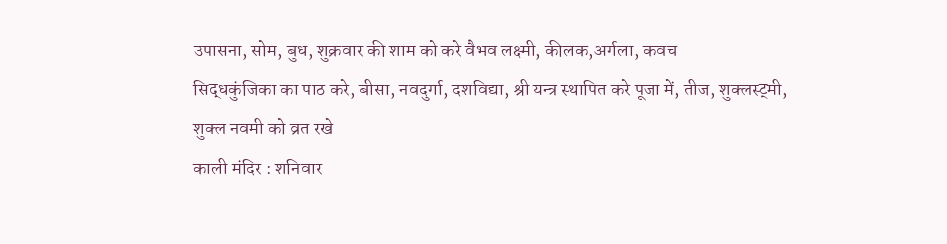उपासना, सोम, बुध, शुक्रवार की शाम को करे वैभव लक्ष्मी, कीलक,अर्गला, कवच
सिद्धकुंजिका का पाठ करे, बीसा, नवदुर्गा, दशविद्या, श्री यन्त्र स्थापित करे पूजा में, तीज, शुक्लस्ट्मी, शुक्ल नवमी को व्रत रखे
काली मंदिर : शनिवार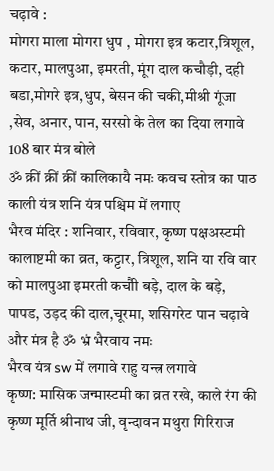चढ़ावे :
मोगरा माला मोगरा धुप , मोगरा इत्र कटार,त्रिशूल, कटार, मालपुआ, इमरती, मूंग दाल कचौड़ी, दही बडा,मोगरे इत्र,धुप, बेसन की चकी,मीश्री गूंजा ,सेव, अनार, पान, सरसो के तेल का दिया लगावे 108 बार मंत्र बोले
ॐ क्रीं क्रीं क्रीं कालिकायै नमः कवच स्तोत्र का पाठ काली यंत्र शनि यंत्र पश्चिम में लगाए
भैरव मंदिर : शनिवार, रविवार, कृष्ण पक्षअस्टमी कालाष्टमी का व्रत, कट्टार, त्रिशूल, शनि या रवि वार को मालपुआ इमरती कचौी बड़े, दाल के बड़े, पापड, उड़द की दाल,चूरमा, शसिगरेट पान चढ़ावे और मंत्र है ॐ भ्रं भैरवाय नमः
भैरव यंत्र sw में लगावे राहु यन्त्र लगावे
कृष्ण: मासिक जन्मास्टमी का व्रत रखे, काले रंग की कृष्ण मूर्ति श्रीनाथ जी, वृन्दावन मथुरा गिरिराज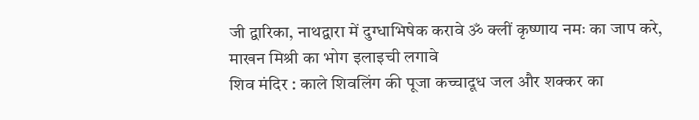जी द्वारिका, नाथद्वारा में दुग्धाभिषेक करावे ॐ क्लीं कृष्णाय नमः का जाप करे, माखन मिश्री का भोग इलाइची लगावे
शिव मंदिर : काले शिवलिंग की पूजा कच्चादूध जल और शक्कर का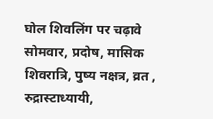घोल शिवलिंग पर चढ़ावे
सोमवार, प्रदोष, मासिक शिवरात्रि, पुष्य नक्षत्र, व्रत , रुद्रास्टाध्यायी,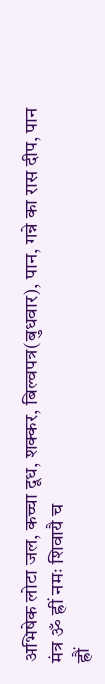अभिषेक लोटा जल, कच्चा दूध, शक्कर, बिल्वपत्र(बुधवार), पान, गन्ने का रास दीप, पान
मंत्र ॐ ह्रीं नमः शिवायै च
ह्रौं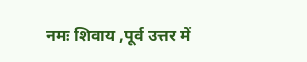नमः शिवाय ,पूर्व उत्तर में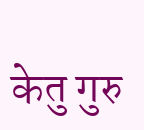केतु गुरु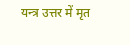यन्त्र उत्तर में मृत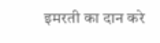इमरती का दान करे